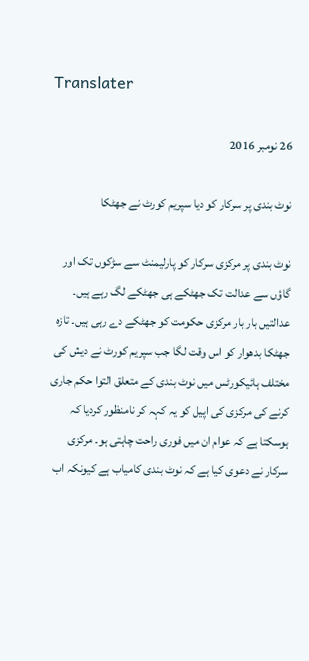Translater

26 نومبر 2016

نوٹ بندی پر سرکار کو دیا سپریم کورٹ نے جھٹکا

نوٹ بندی پر مرکزی سرکار کو پارلیمنٹ سے سڑکوں تک اور گاؤں سے عدالت تک جھٹکے ہی جھٹکے لگ رہے ہیں۔ عدالتیں بار بار مرکزی حکومت کو جھٹکے دے رہی ہیں۔ تازہ جھٹکا بدھوار کو اس وقت لگا جب سپریم کورٹ نے دیش کی مختلف ہائیکورٹس میں نوٹ بندی کے متعلق التوا حکم جاری کرنے کی مرکزی کی اپیل کو یہ کہہ کر نامنظور کردیا کہ ہوسکتا ہے کہ عوام ان میں فوری راحت چاہتی ہو۔ مرکزی سرکار نے دعوی کیا ہے کہ نوٹ بندی کامیاب ہے کیونکہ اب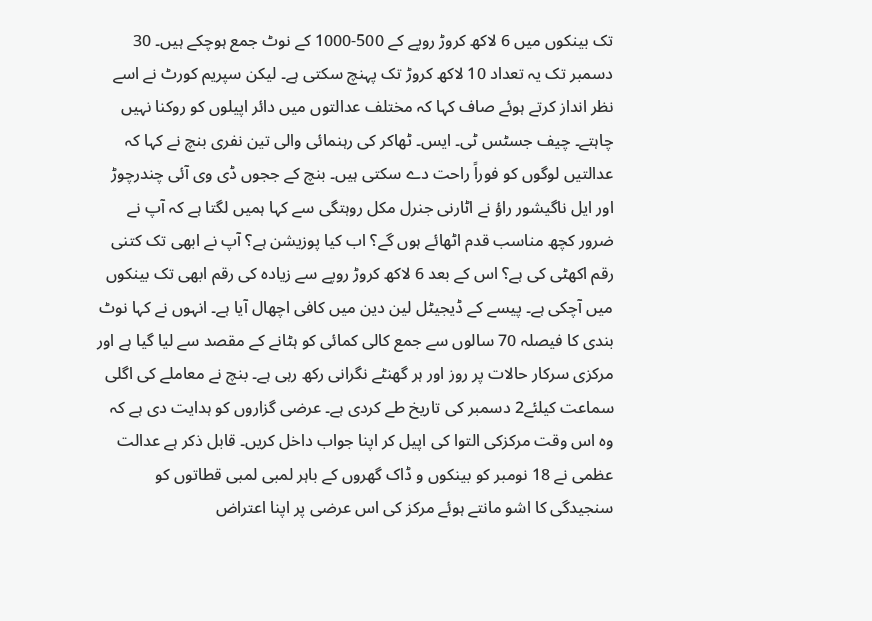تک بینکوں میں 6 لاکھ کروڑ روپے کے 500-1000 کے نوٹ جمع ہوچکے ہیں۔ 30 دسمبر تک یہ تعداد 10 لاکھ کروڑ تک پہنچ سکتی ہے۔ لیکن سپریم کورٹ نے اسے نظر انداز کرتے ہوئے صاف کہا کہ مختلف عدالتوں میں دائر اپیلوں کو روکنا نہیں چاہتے۔ چیف جسٹس ٹی۔ ایس۔ ٹھاکر کی رہنمائی والی تین نفری بنچ نے کہا کہ عدالتیں لوگوں کو فوراً راحت دے سکتی ہیں۔ بنچ کے ججوں ڈی وی آئی چندرچوڑ اور ایل ناگیشور راؤ نے اٹارنی جنرل مکل روہتگی سے کہا ہمیں لگتا ہے کہ آپ نے ضرور کچھ مناسب قدم اٹھائے ہوں گے؟ اب کیا پوزیشن ہے؟ آپ نے ابھی تک کتنی رقم اکھٹی کی ہے؟ اس کے بعد 6 لاکھ کروڑ روپے سے زیادہ کی رقم ابھی تک بینکوں میں آچکی ہے۔ پیسے کے ڈیجیٹل لین دین میں کافی اچھال آیا ہے۔ انہوں نے کہا نوٹ بندی کا فیصلہ 70 سالوں سے جمع کالی کمائی کو ہٹانے کے مقصد سے لیا گیا ہے اور مرکزی سرکار حالات پر روز اور ہر گھنٹے نگرانی رکھ رہی ہے۔ بنچ نے معاملے کی اگلی سماعت کیلئے2 دسمبر کی تاریخ طے کردی ہے۔ عرضی گزاروں کو ہدایت دی ہے کہ وہ اس وقت مرکزکی التوا کی اپیل کر اپنا جواب داخل کریں۔ قابل ذکر ہے عدالت عظمی نے 18 نومبر کو بینکوں و ڈاک گھروں کے باہر لمبی لمبی قطاتوں کو سنجیدگی کا اشو مانتے ہوئے مرکز کی اس عرضی پر اپنا اعتراض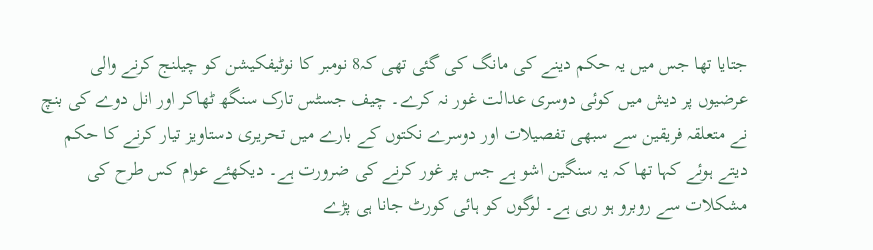جتایا تھا جس میں یہ حکم دینے کی مانگ کی گئی تھی کہ8 نومبر کا نوٹیفکیشن کو چیلنج کرنے والی عرضیوں پر دیش میں کوئی دوسری عدالت غور نہ کرے۔ چیف جسٹس تارک سنگھ ٹھاکر اور انل دوے کی بنچ نے متعلقہ فریقین سے سبھی تفصیلات اور دوسرے نکتوں کے بارے میں تحریری دستاویز تیار کرنے کا حکم دیتے ہوئے کہا تھا کہ یہ سنگین اشو ہے جس پر غور کرنے کی ضرورت ہے۔ دیکھئے عوام کس طرح کی مشکلات سے روبرو ہو رہی ہے۔ لوگوں کو ہائی کورٹ جانا ہی پڑے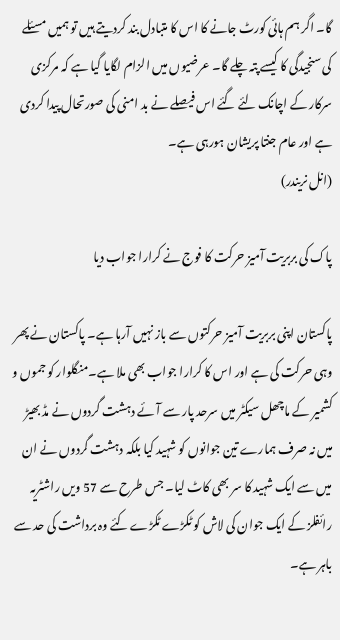گا۔ اگر ہم ہائی کورٹ جانے کا اس کا متبادل بند کردیتے ہیں تو ہمیں مسئلے کی سنجیدگی کا کیسے پتہ چلے گا۔ عرضیوں میں الزام لگایا گیا ہے کہ مرکزی سرکار کے اچانک لئے گئے اس فیصلے نے بد امنی کی صورتحال پیدا کردی ہے اور عام جنتا پریشان ہورہی ہے۔
(انل نریندر)

پاک کی بربریت آمیز حرکت کا فوج نے کرارا جواب دیا

پاکستان اپنی بربریت آمیز حرکتوں سے باز نہیں آرہا ہے۔ پاکستان نے پھر وہی حرکت کی ہے اور اس کا کرارا جواب بھی ملا ہے۔منگلوار کو جموں و کشمیر کے ماچھل سیکٹر میں سرحد پار سے آئے دہشت گردوں نے مڈ بھیڑ میں نہ صرف ہمارے تین جوانوں کو شہید کیا بلکہ دہشت گردوں نے ان میں سے ایک شہید کا سر بھی کاٹ لیا۔ جس طرح سے 57 ویں راشٹریہ رائفلز کے ایک جوان کی لاش کو ٹکڑے ٹکڑے کئے وہ برداشت کی حد سے باہر ہے۔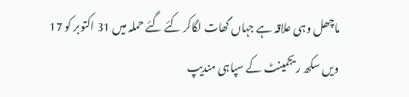ماچھل وہی علاقہ ہے جہاں گھات لگاکر کئے گئے حملہ میں 31 اکتوبر کو 17 ویں سکھ ریجمینٹ کے سپاہی مندیپ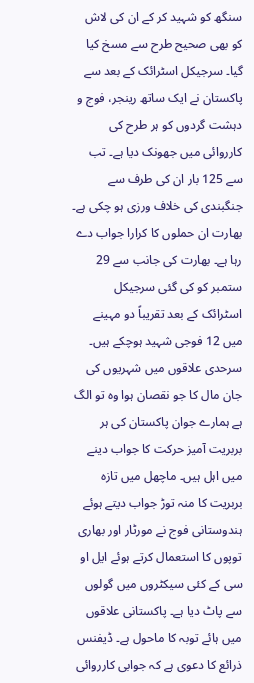سنگھ کو شہید کر کے ان کی لاش کو بھی صحیح طرح سے مسخ کیا گیا۔ سرجیکل اسٹرائک کے بعد سے پاکستان نے ایک ساتھ رینجر، فوج و دہشت گردوں کو ہر طرح کی کارروائی میں جھونک دیا ہے۔ تب سے 125 بار ان کی طرف سے جنگبندی کی خلاف ورزی ہو چکی ہے۔ بھارت ان حملوں کا کرارا جواب دے رہا ہے۔ بھارت کی جانب سے 29 ستمبر کو کی گئی سرجیکل اسٹرائک کے بعد تقریباً دو مہینے میں 12 فوجی شہید ہوچکے ہیں۔ سرحدی علاقوں میں شہریوں کی جان مال کا جو نقصان ہوا وہ تو الگ ہے ہمارے جوان پاکستان کی ہر بربریت آمیز حرکت کا جواب دینے میں اہل ہیں۔ ماچھل میں تازہ بربریت کا منہ توڑ جواب دیتے ہوئے ہندوستانی فوج نے مورٹار اور بھاری توپوں کا استعمال کرتے ہوئے ایل او سی کے کئی سیکٹروں میں گولوں سے پاٹ دیا ہے۔ پاکستانی علاقوں میں ہائے توبہ کا ماحول ہے۔ ڈیفنس ذرائع کا دعوی ہے کہ جوابی کارروائی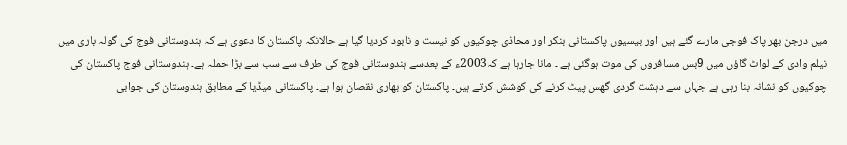میں درجن بھر پاک فوجی مارے گئے ہیں اور بیسیوں پاکستانی بنکر اور محاذی چوکیوں کو نیست و نابود کردیا گیا ہے حالانکہ پاکستان کا دعوی ہے کہ ہندوستانی فوج کی گولہ باری میں نیلم وادی کے لواٹ گاؤں میں 9بس مسافروں کی موت ہوگئی ہے ۔ مانا جارہا ہے کہ2003ء کے بعدسے ہندوستانی فوج کی طرف سے سب سے بڑا حملہ ہے۔ ہندوستانی فوج پاکستان کی چوکیوں کو نشانہ بنا رہی ہے جہاں سے دہشت گردی گھس پیٹ کرنے کی کوشش کرتے ہیں۔ پاکستان کو بھاری نقصان ہوا ہے۔ پاکستانی میڈیا کے مطابق ہندوستان کی جوابی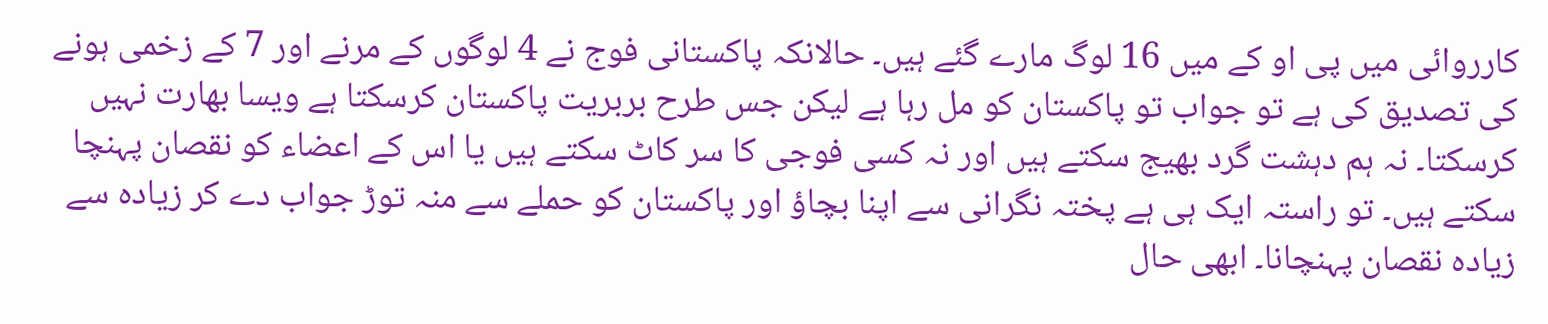کارروائی میں پی او کے میں 16 لوگ مارے گئے ہیں۔ حالانکہ پاکستانی فوج نے 4 لوگوں کے مرنے اور 7 کے زخمی ہونے کی تصدیق کی ہے تو جواب تو پاکستان کو مل رہا ہے لیکن جس طرح بربریت پاکستان کرسکتا ہے ویسا بھارت نہیں کرسکتا۔ نہ ہم دہشت گرد بھیج سکتے ہیں اور نہ کسی فوجی کا سر کاٹ سکتے ہیں یا اس کے اعضاء کو نقصان پہنچا سکتے ہیں۔ تو راستہ ایک ہی ہے پختہ نگرانی سے اپنا بچاؤ اور پاکستان کو حملے سے منہ توڑ جواب دے کر زیادہ سے زیادہ نقصان پہنچانا۔ ابھی حال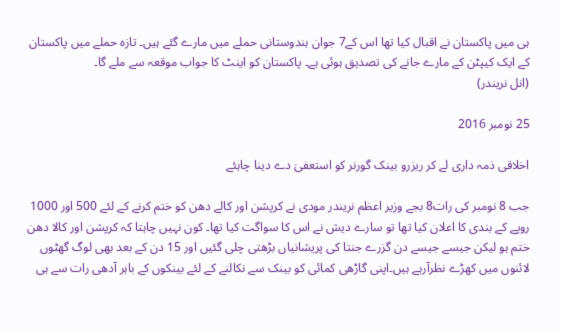ہی میں پاکستان نے اقبال کیا تھا اس کے7 جوان ہندوستانی حملے میں مارے گئے ہیں۔ تازہ حملے میں پاکستان کے ایک کیپٹن کے مارے جانے کی تصدیق ہوئی ہے۔ پاکستان کو اینٹ کا جواب موقعہ سے ملے گا۔
(انل نریندر)

25 نومبر 2016

اخلاقی ذمہ داری لے کر ریزرو بینک گورنر کو استعفیٰ دے دینا چاہئے

جب 8 نومبر کی رات8 بجے وزیر اعظم نریندر مودی نے کرپشن اور کالے دھن کو ختم کرنے کے لئے 500 اور 1000 روپے کے بندی کا اعلان کیا تھا تو سارے دیش نے اس کا سواگت کیا تھا۔ کون نہیں چاہتا کہ کرپشن اور کالا دھن ختم ہو لیکن جیسے جیسے دن گزرے جنتا کی پریشانیاں بڑھتی چلی گئیں اور 15 دن کے بعد بھی لوگ گھٹوں لائنوں میں کھڑے نظرآرہے ہیں۔اپنی گاڑھی کمائی کو بینک سے نکالنے کے لئے بینکوں کے باہر آدھی رات سے ہی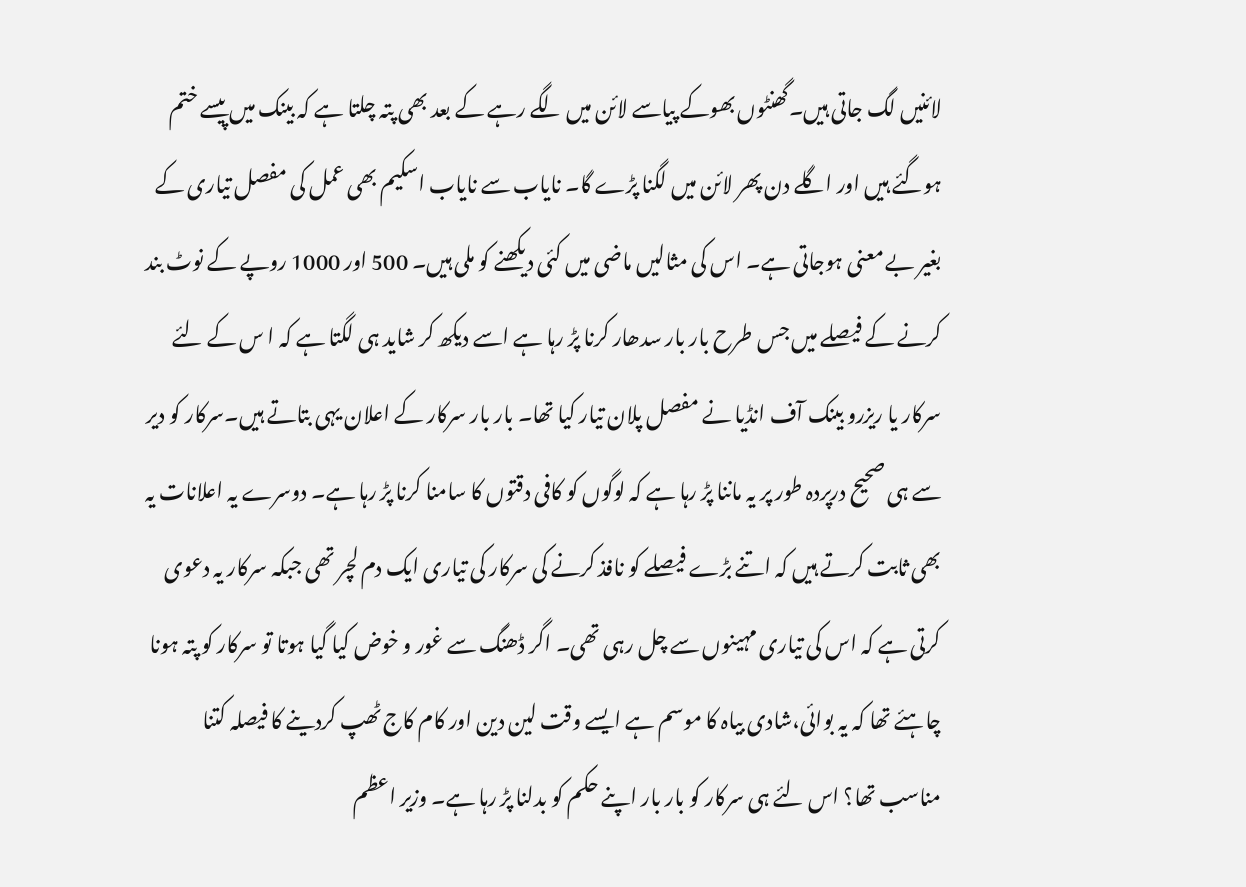لائنیں لگ جاتی ہیں۔گھنٹوں بھوکے پیاسے لائن میں لگے رہے کے بعد بھی پتہ چلتا ہے کہ بینک میں پیسے ختم ہوگئے ہیں اور اگلے دن پھر لائن میں لگنا پڑے گا۔ نایاب سے نایاب اسکیم بھی عمل کی مفصل تیاری کے بغیر بے معنی ہوجاتی ہے۔ اس کی مثالیں ماضی میں کئی دیکھنے کو ملی ہیں۔ 500 اور 1000 روپے کے نوٹ بند کرنے کے فیصلے میں جس طرح بار بار سدھار کرنا پڑ رہا ہے اسے دیکھ کر شاید ہی لگتا ہے کہ ا س کے لئے سرکار یا ریزرو بینک آف انڈیا نے مفصل پلان تیار کیا تھا۔ بار بار سرکار کے اعلان یہی بتاتے ہیں۔سرکار کو دیر سے ہی صحیح درپردہ طور پر یہ ماننا پڑ رہا ہے کہ لوگوں کو کافی دقتوں کا سامنا کرنا پڑ رہا ہے۔ دوسرے یہ اعلانات یہ بھی ثابت کرتے ہیں کہ اتنے بڑے فیصلے کو نافذ کرنے کی سرکار کی تیاری ایک دم لچر تھی جبکہ سرکار یہ دعوی کرتی ہے کہ اس کی تیاری مہینوں سے چل رہی تھی۔ اگر ڈھنگ سے غور و خوض کیا گیا ہوتا تو سرکار کو پتہ ہونا چاہئے تھا کہ یہ بوائی،شادی بیاہ کا موسم ہے ایسے وقت لین دین اور کام کاج ٹھپ کردینے کا فیصلہ کتنا مناسب تھا؟ اس لئے ہی سرکار کو بار بار اپنے حکم کو بدلنا پڑ رہا ہے۔ وزیر اعظم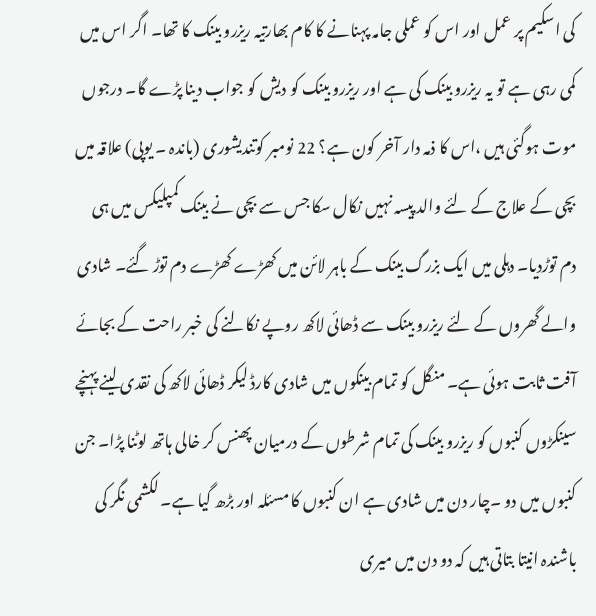کی اسکیم پر عمل اور اس کو عملی جامہ پہنانے کا کام بھارتیہ ریزرو بینک کا تھا۔ اگر اس میں کمی رہی ہے تو یہ ریزرو بینک کی ہے اور ریزرو بینک کو دیش کو جواب دینا پڑے گا۔ درجوں موت ہوگئی ہیں ،اس کا ذمہ دار آخر کون ہے؟ 22 نومبر کوتندیشوری (باندہ ۔ یوپی) علاقہ میں بچی کے علاج کے لئے والد پیسہ نہیں نکال سکا جس سے بچی نے بینک کمپلیکس میں ہی دم توڑدیا۔ دہلی میں ایک بزرگ بینک کے باہر لائن میں کھڑے کھڑے دم توڑ گئے۔ شادی والے گھروں کے لئے ریزرو بینک سے ڈھائی لاکھ روپے نکالنے کی خبر راحت کے بجائے آفت ثابت ہوئی ہے۔ منگل کو تمام بینکوں میں شادی کارڈ لیکر ڈھائی لاکھ کی نقدی لینے پہنچے سینکڑوں کنبوں کو ریزرو بینک کی تمام شرطوں کے درمیان پھنس کر خالی ہاتھ لوٹنا پڑا۔ جن کنبوں میں دو ۔چار دن میں شادی ہے ان کنبوں کا مسئلہ اور بڑھ گیا ہے۔ لکشمی نگر کی باشندہ انیتا بتاتی ہیں کہ دو دن میں میری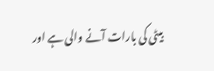بیٹی کی بارات آنے والی ہے اور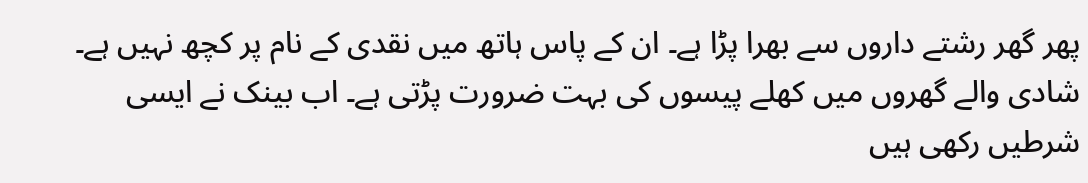پھر گھر رشتے داروں سے بھرا پڑا ہے۔ ان کے پاس ہاتھ میں نقدی کے نام پر کچھ نہیں ہے۔ شادی والے گھروں میں کھلے پیسوں کی بہت ضرورت پڑتی ہے۔ اب بینک نے ایسی شرطیں رکھی ہیں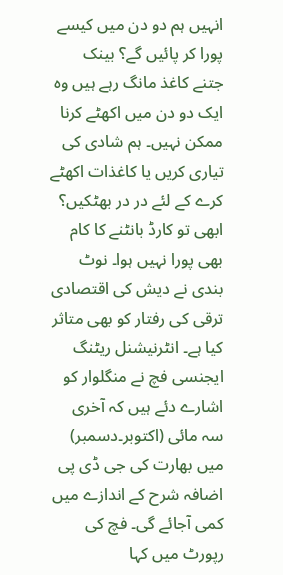انہیں ہم دو دن میں کیسے پورا کر پائیں گے؟ بینک جتنے کاغذ مانگ رہے ہیں وہ ایک دو دن میں اکھٹے کرنا ممکن نہیں۔ ہم شادی کی تیاری کریں یا کاغذات اکھٹے کرے کے لئے در در بھٹکیں؟ ابھی تو کارڈ بانٹنے کا کام بھی پورا نہیں ہوا۔ نوٹ بندی نے دیش کی اقتصادی ترقی کی رفتار کو بھی متاثر کیا ہے۔ انٹرنیشنل ریٹنگ ایجنسی فچ نے منگلوار کو اشارے دئے ہیں کہ آخری سہ مائی (اکتوبر۔دسمبر) میں بھارت کی جی ڈی پی اضافہ شرح کے اندازے میں کمی آجائے گی۔ فچ کی رپورٹ میں کہا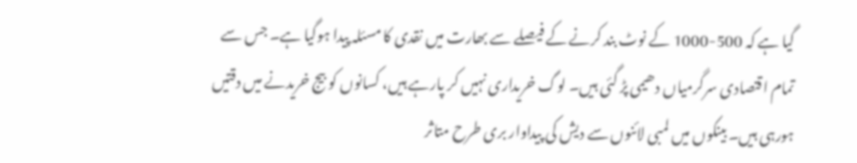گیا ہے کہ 500-1000 کے نوٹ بند کرنے کے فیصلے سے بھارت میں نقدی کا مسئلہ پیدا ہوگیا ہے۔ جس سے تمام اقتصادی سرگرمیاں دھیمی پڑ گئی ہیں۔ لوگ خریداری نہیں کر پارہے ہیں، کسانوں کو بیج خریدنے میں دقتیں ہورہی ہیں۔ بینکوں میں لمبی لائنوں سے دیش کی پیداوار بری طرح متاثر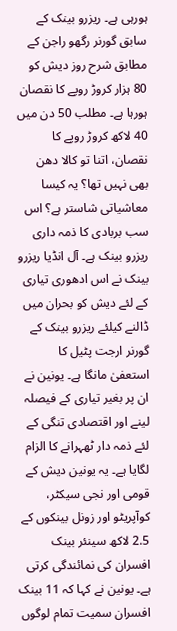ہورہی ہے۔ ریزرو بینک کے سابق گورنر رگھو راجن کے مطابق شرح روز دیش کو 80 ہزار کروڑ روپے کا نقصان ہورہا ہے۔ مطلب 50 دن میں 40 لاکھ کروڑ روپے کا نقصان، اتنا تو کالا دھن بھی نہیں تھا؟ یہ کیسا معاشیاتی شاستر ہے؟ اس سب بربادی کا ذمہ داری ریزرو بینک ہے۔ آل انڈیا ریزرو بینک نے اس ادھوری تیاری کے لئے دیش کو بحران میں ڈالنے کیلئے ریزرو بینک کے گورنر ارجت پٹیل کا استعفیٰ مانگا ہے۔ یونین نے ان پر بغیر تیاری کے فیصلہ لینے اور اقتصادی تنگی کے لئے ذمہ دار ٹھہرانے کا الزام لگایا ہے۔ یہ یونین دیش کے قومی اور نجی سیکٹر، کوآپریٹو اور زونل بینکوں کے 2.5 لاکھ سینئر بینک افسران کی نمائندگی کرتی ہے۔ یونین نے کہا کہ 11 بینک افسران سمیت تمام لوگوں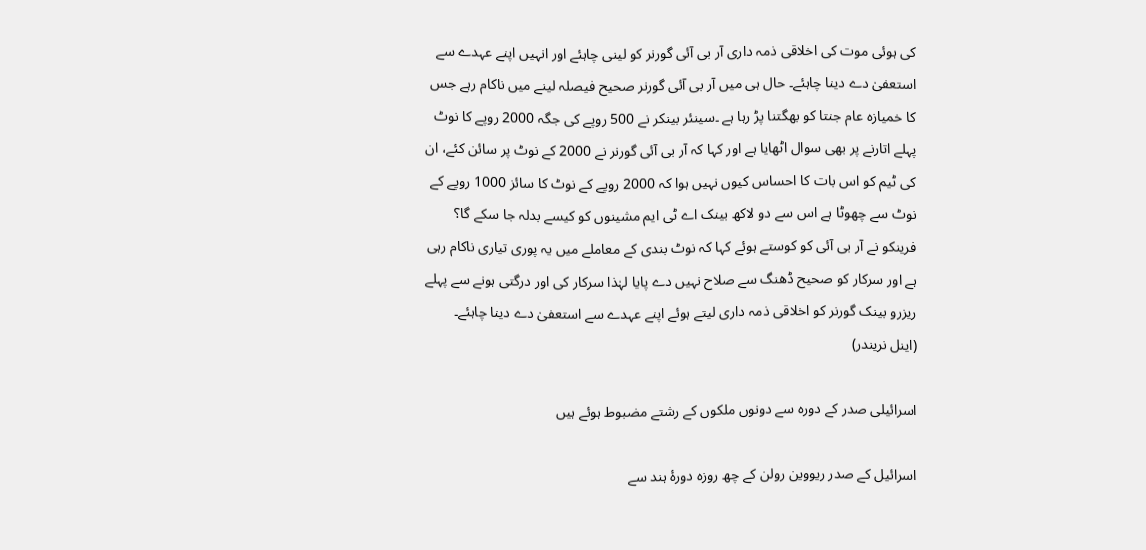کی ہوئی موت کی اخلاقی ذمہ داری آر بی آئی گورنر کو لینی چاہئے اور انہیں اپنے عہدے سے استعفیٰ دے دینا چاہئے۔ حال ہی میں آر بی آئی گورنر صحیح فیصلہ لینے میں ناکام رہے جس کا خمیازہ عام جنتا کو بھگتنا پڑ رہا ہے ۔سینئر بینکر نے 500 روپے کی جگہ 2000 روپے کا نوٹ پہلے اتارنے پر بھی سوال اٹھایا ہے اور کہا کہ آر بی آئی گورنر نے 2000 کے نوٹ پر سائن کئے، ان کی ٹیم کو اس بات کا احساس کیوں نہیں ہوا کہ 2000 روپے کے نوٹ کا سائز 1000 روپے کے نوٹ سے چھوٹا ہے اس سے دو لاکھ بینک اے ٹی ایم مشینوں کو کیسے بدلہ جا سکے گا؟ فرینکو نے آر بی آئی کو کوستے ہوئے کہا کہ نوٹ بندی کے معاملے میں یہ پوری تیاری ناکام رہی ہے اور سرکار کو صحیح ڈھنگ سے صلاح نہیں دے پایا لہٰذا سرکار کی اور درگتی ہونے سے پہلے ریزرو بینک گورنر کو اخلاقی ذمہ داری لیتے ہوئے اپنے عہدے سے استعفیٰ دے دینا چاہئے۔
(اینل نریندر)

اسرائیلی صدر کے دورہ سے دونوں ملکوں کے رشتے مضبوط ہوئے ہیں

اسرائیل کے صدر ریووین رولن کے چھ روزہ دورۂ ہند سے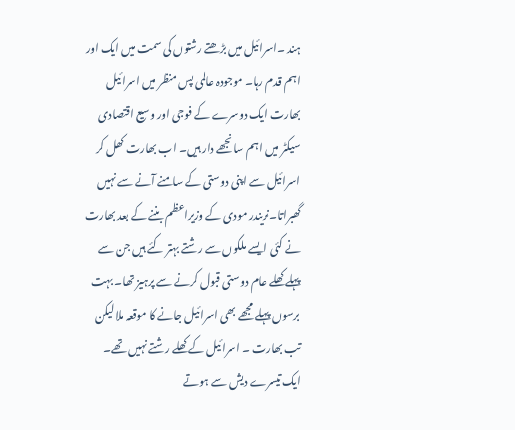ہند ۔اسرائیل میں بڑھتے رشتوں کی سمت میں ایک اور اہم قدم رہا۔ موجودہ عالمی پس منظر میں اسرائیل بھارت ایک دوسرے کے فوجی اور وسیع اقتصادی سیکٹر میں اہم سانجھے دار ہیں۔ اب بھارت کھل کر اسرائیل سے اپنی دوستی کے سامنے آنے سے نہیں گھبراتا۔نریندر مودی کے وزیراعظم بننے کے بعد بھارت نے کئی ایسے ملکوں سے رشتے بہتر کئے ہیں جن سے پہلے کھلے عام دوستی قبول کرنے سے پرہیز تھا۔ بہت برسوں پہلے مجھے بھی اسرائیل جانے کا موقعہ ملا لیکن تب بھارت ۔ اسرائیل کے کھلے رشتے نہیں تھے۔ ایک تیسرے دیش سے ہوتے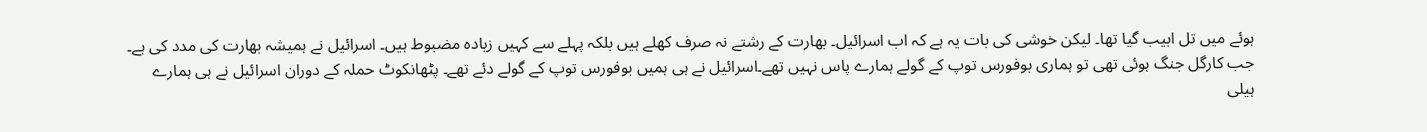ہوئے میں تل ابیب گیا تھا۔ لیکن خوشی کی بات یہ ہے کہ اب اسرائیل۔ بھارت کے رشتے نہ صرف کھلے ہیں بلکہ پہلے سے کہیں زیادہ مضبوط ہیں۔ اسرائیل نے ہمیشہ بھارت کی مدد کی ہے۔ جب کارگل جنگ ہوئی تھی تو ہماری بوفورس توپ کے گولے ہمارے پاس نہیں تھے۔اسرائیل نے ہی ہمیں بوفورس توپ کے گولے دئے تھے۔ پٹھانکوٹ حملہ کے دوران اسرائیل نے ہی ہمارے ہیلی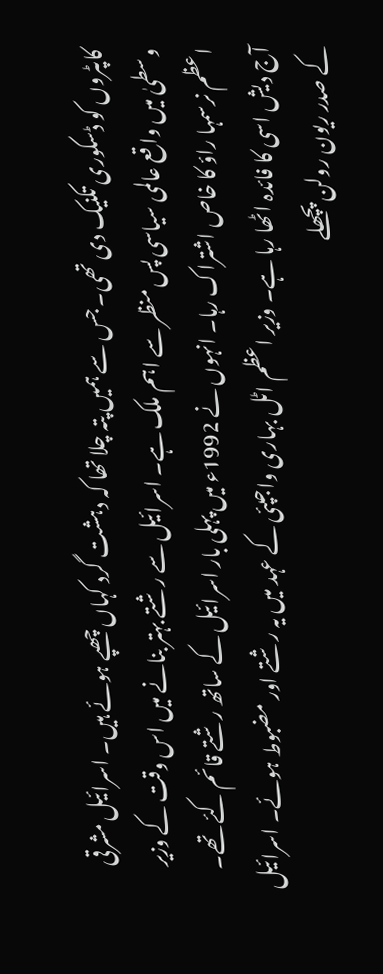کاپٹروں کو ڈسکوری تکنیک دی تھی۔ جس سے ہمیں پتہ چلا تھا کہ دہشت گرد کہاں چھپے ہوئے ہیں۔ اسرائیل مشرقی وسطیٰ میں واقع عالمی سیاسی پس منظر سے اہم ملک ہے۔ اسرائیل سے رشتے بہتر بنانے میں اس وقت کے وزیر اعظم نرسمہا راؤ کا خاص اشتراک رہا۔ انہوں نے 1992ء میں پہلی بار اسرائیل کے ساتھ رشتے قائم کئے تھے۔ آج دیش اسی کا فائدہ اٹھا رہا ہے۔ وزیر اعظم اٹل بہاری واجپئی کے عہد میں یہ رشتے اور مضبوط ہوئے۔ اسرائیل کے صدر ریون رولن پچھلے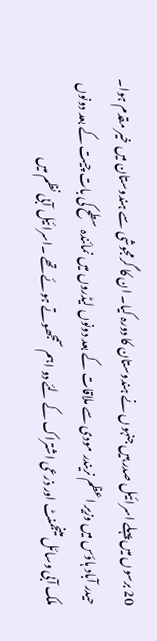20 برسوں میں پہلے اسرائیل صدر ہیں جنہوں نے ہندوستان کا دورہ کیا۔ ان کا گرمجوشی سے ہندوستان میں خیر مقدم ہوا۔ حیدر آباد ہاؤس میں وزیر اعظم نریندر مودی سے ملاقات کے بعد دونوں لیڈروں میں نمائندہ سطح کی بات چیت کے بعد دونوں ملک آبی وسائل مینجمنٹ اور ذرعی اشتراک کے لئے دو اہم سمجھوتے ہوئے تھے ۔اسرائیل آبی نظم میں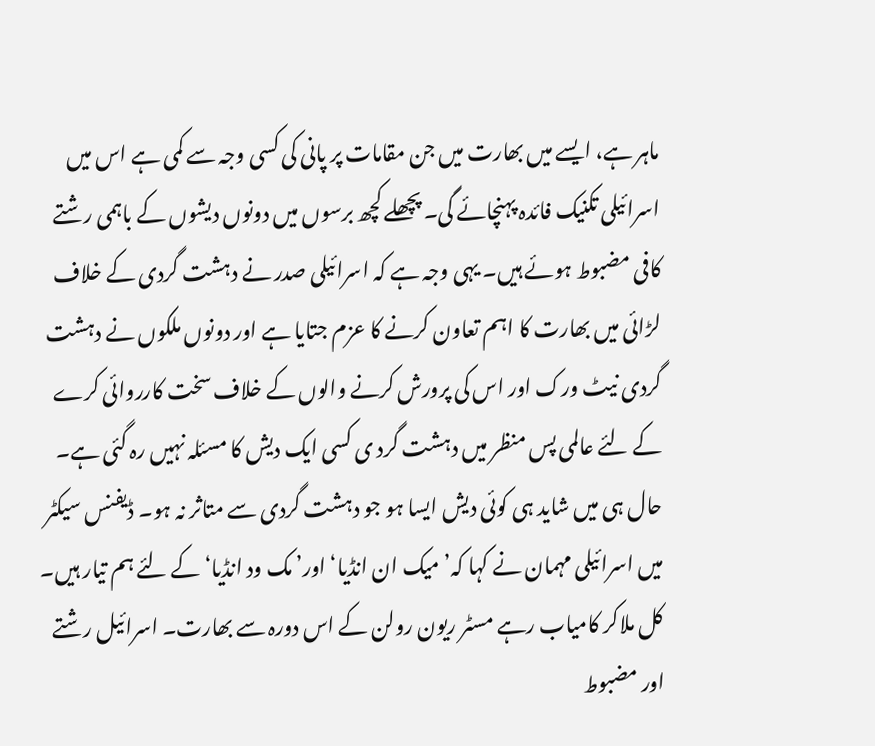ماہر ہے، ایسے میں بھارت میں جن مقامات پر پانی کی کسی وجہ سے کمی ہے اس میں اسرائیلی تکنیک فائدہ پہنچائے گی۔ پچھلے کچھ برسوں میں دونوں دیشوں کے باہمی رشتے کافی مضبوط ہوئے ہیں۔ یہی وجہ ہے کہ اسرائیلی صدر نے دہشت گردی کے خلاف لڑائی میں بھارت کا اہم تعاون کرنے کا عزم جتایا ہے اور دونوں ملکوں نے دہشت گردی نیٹ ورک اور اس کی پرورش کرنے والوں کے خلاف سخت کارروائی کرے کے لئے عالمی پس منظر میں دہشت گرد ی کسی ایک دیش کا مسئلہ نہیں رہ گئی ہے۔ حال ہی میں شاید ہی کوئی دیش ایسا ہو جو دہشت گردی سے متاثر نہ ہو۔ ڈیفنس سیکٹر میں اسرائیلی مہمان نے کہا کہ’ میک ان انڈیا‘ اور’ مک ود انڈیا‘ کے لئے ہم تیار ہیں۔ کل ملاکر کامیاب رہے مسٹر ریون رولن کے اس دورہ سے بھارت۔ اسرائیل رشتے اور مضبوط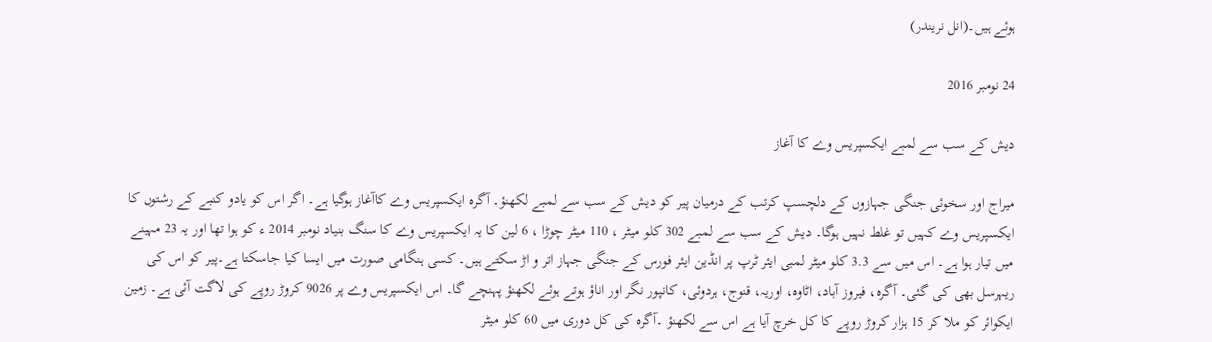ہوئے ہیں۔(انل نریندر)

24 نومبر 2016

دیش کے سب سے لمبے ایکسپریس وے کا آغاز

میراج اور سخوئی جنگی جہازوں کے دلچسپ کرتب کے درمیان پیر کو دیش کے سب سے لمبے لکھنؤ۔ آگرہ ایکسپریس وے کاآغاز ہوگیا ہے۔ اگر اس کو یادو کنبے کے رشتوں کا ایکسپریس وے کہیں تو غلط نہیں ہوگا۔ دیش کے سب سے لمبے 302 کلو میٹر ، 110 میٹر چوڑا ، 6 لین کا یہ ایکسپریس وے کا سنگ بنیاد نومبر 2014 ء کو ہوا تھا اور یہ 23 مہینے میں تیار ہوا ہے۔ اس میں سے 3.3 کلو میٹر لمبی ایئر ٹرپ پر انڈین ایئر فورس کے جنگی جہاز اتر و اڑ سکتے ہیں۔ کسی ہنگامی صورت میں ایسا کیا جاسکتا ہے۔پیر کو اس کی ریہرسل بھی کی گئی۔ آگرہ، فیروز آباد، اٹاوہ، اوریہ، قنوج، ہردوئی، کانپور نگر اور اناؤ ہوتے ہوئے لکھنؤ پہنچے گا۔ اس ایکسپریس وے پر 9026 کروڑ روپے کی لاگت آئی ہے۔ زمین ایکوائر کو ملا کر 15 ہزار کروڑ روپے کا کل خرچ آیا ہے اس سے لکھنؤ ۔آگرہ کی کل دوری میں 60 کلو میٹر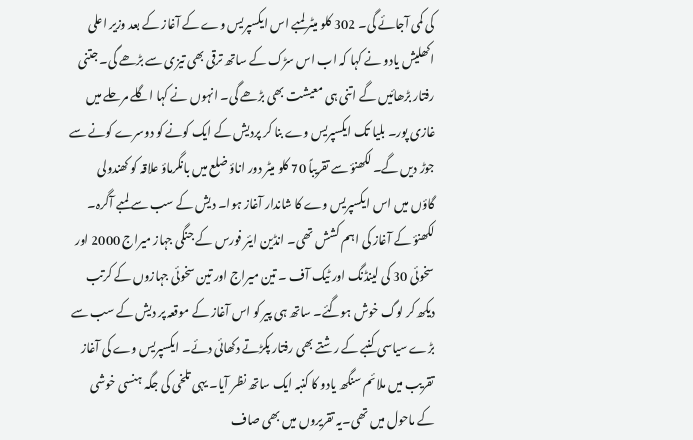کی کمی آجائے گی۔ 302 کلو میٹر لمبے اس ایکسپریس وے کے آغاز کے بعد وزیر اعلی اکھلیش یادو نے کہا کہ اب اس سڑک کے ساتھ ترقی بھی تیزی سے بڑھے گی۔ جتنی رفتار بڑھائیں گے اتنی ہی معیشت بھی بڑھے گی۔ انہوں نے کہا اگلے مرحلے میں غازی پور۔ بلیا تک ایکسپریس وے بنا کر پردیش کے ایک کونے کو دوسرے کونے سے جوڑ دیں گے۔ لکھنؤ سے تقریباً 70 کلو میٹر دور اناؤ ضلع میں بانگرماؤ علاقہ کو کھندولی گاؤں میں اس ایکسپریس وے کا شاندار آغاز ہوا۔ دیش کے سب سے لمبے آگرہ۔ لکھنؤ کے آغاز کی اہم کشش تھی۔ انڈین ایئر فورس کے جنگی جہاز میراج 2000 اور سخوئی 30 کی لینڈنگ اور ٹیک آف ۔ تین میراج اور تین سخوئی جہازوں کے کرتب دیکھ کر لوگ خوش ہوگئے۔ ساتھ ہی پیر کو اس آغاز کے موقعہ پر دیش کے سب سے بڑے سیاسی کنبے کے رشتے بھی رفتار پکڑتے دکھائی دئے۔ ایکسپریس وے کی آغاز تقریب میں ملائم سنگھ یادو کا کنبہ ایک ساتھ نظر آیا۔ یہی تلخی کی جگہ ہنسی خوشی کے ماحول میں تھی۔یہ تقریروں میں بھی صاف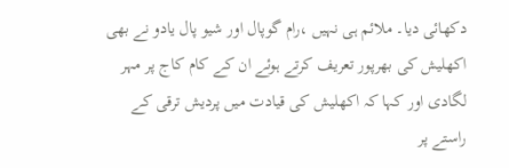دکھائی دیا۔ ملائم ہی نہیں ،رام گوپال اور شیو پال یادو نے بھی اکھلیش کی بھرپور تعریف کرتے ہوئے ان کے کام کاج پر مہر لگادی اور کہا کہ اکھلیش کی قیادت میں پردیش ترقی کے راستے پر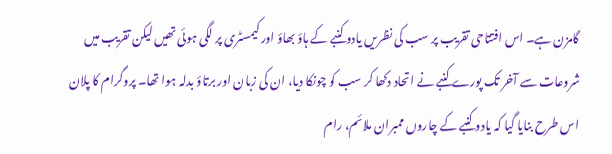گامزن ہے۔ اس افتتاحی تقریب پر سب کی نظریں یادو کنبے کے ہاؤ بھاؤ اور کیمسٹری پر لگی ہوئی تھیں لیکن تقریب میں شروعات سے آخر تک پورے کنبے نے اتحاد دکھا کر سب کو چونکا دیا، ان کی زبان اور برتاؤ بدلہ ہوا تھا۔ پروگرام کا پلان اس طرح بنایا گیا کہ یادو کنبے کے چاروں ممبران ملائم، رام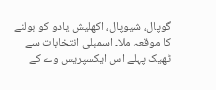گوپال، شیوپال، اکھلیش یادو کو بولنے کا موقعہ ملا۔ اسمبلی انتخابات سے ٹھیک پہلے اس ایکسپریس وے کے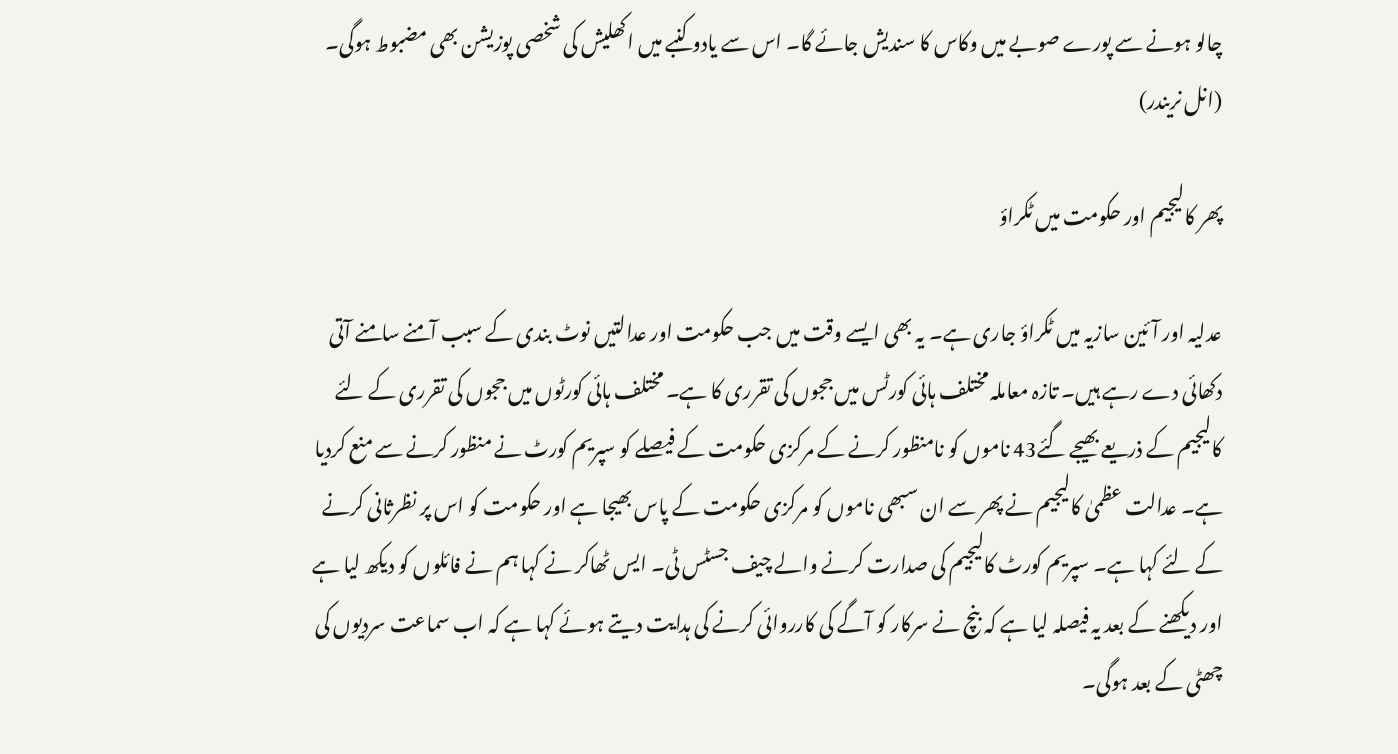چالو ہونے سے پورے صوبے میں وکاس کا سندیش جائے گا۔ اس سے یادو کنبے میں اکھلیش کی شخصی پوزیشن بھی مضبوط ہوگی۔
(انل نریندر)

پھر کالیجیم اور حکومت میں ٹکراؤ

عدلیہ اور آئین سازیہ میں ٹکراؤ جاری ہے۔ یہ بھی ایسے وقت میں جب حکومت اور عدالتیں نوٹ بندی کے سبب آمنے سامنے آتی دکھائی دے رہے ہیں۔ تازہ معاملہ مختلف ہائی کورٹس میں ججوں کی تقرری کا ہے۔ مختلف ہائی کورٹوں میں ججوں کی تقرری کے لئے کالیجیم کے ذریعے بھیجے گئے43 ناموں کو نامنظور کرنے کے مرکزی حکومت کے فیصلے کو سپریم کورٹ نے منظور کرنے سے منع کردیا ہے۔ عدالت عظمیٰ کالیجیم نے پھر سے ان سبھی ناموں کو مرکزی حکومت کے پاس بھیجا ہے اور حکومت کو اس پر نظرثانی کرنے کے لئے کہا ہے۔ سپریم کورٹ کالیجیم کی صدارت کرنے والے چیف جسٹس ٹی۔ ایس ٹھاکر نے کہا ہم نے فائلوں کو دیکھ لیا ہے اور دیکھنے کے بعد یہ فیصلہ لیا ہے کہ بنچ نے سرکار کو آگے کی کارروائی کرنے کی ہدایت دیتے ہوئے کہا ہے کہ اب سماعت سردیوں کی چھٹی کے بعد ہوگی۔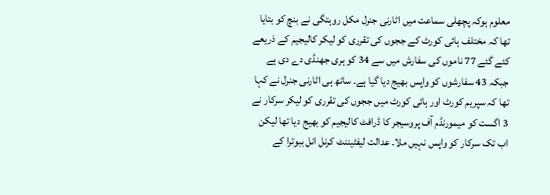معلوم ہوکہ پچھلی سماعت میں اٹارنی جنرل مکل روہتگی نے بنچ کو بتایا تھا کہ مختلف ہائی کورٹ کے ججوں کی تقرری کو لیکر کالیجیم کے ذریعے کئے گئے 77 ناموں کی سفارش میں سے 34 کو ہری جھنڈی دے دی ہے جبکہ 43 سفارشوں کو واپس بھیج دیا گیا ہے۔ ساتھ ہی اٹارنی جنرل نے کہا تھا کہ سپریم کورٹ اور ہائی کورٹ میں ججوں کی تقرری کو لیکر سرکار نے 3 اگست کو میمورنڈم آف پروسیجر کا ڈرافٹ کالیجیم کو بھیج دیا تھا لیکن اب تک سرکار کو واپس نہیں ملا۔ عدالت لیفٹیننٹ کرنل انل ببوترا کے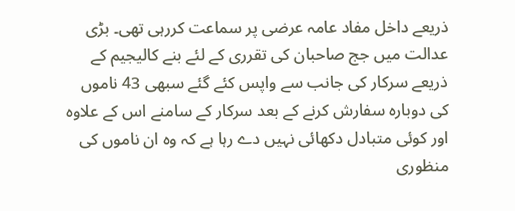ذریعے داخل مفاد عامہ عرضی پر سماعت کررہی تھی۔ بڑی عدالت میں جج صاحبان کی تقرری کے لئے بنے کالیجیم کے ذریعے سرکار کی جانب سے واپس کئے گئے سبھی 43 ناموں کی دوبارہ سفارش کرنے کے بعد سرکار کے سامنے اس کے علاوہ اور کوئی متبادل دکھائی نہیں دے رہا ہے کہ وہ ان ناموں کی منظوری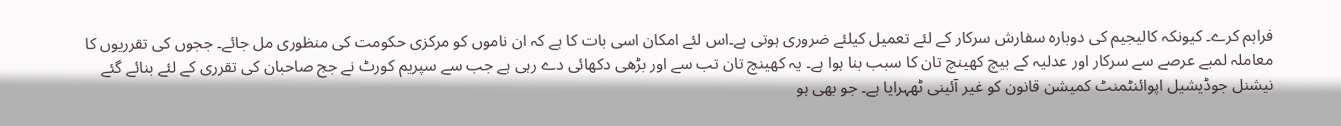فراہم کرے۔ کیونکہ کالیجیم کی دوبارہ سفارش سرکار کے لئے تعمیل کیلئے ضروری ہوتی ہے۔اس لئے امکان اسی بات کا ہے کہ ان ناموں کو مرکزی حکومت کی منظوری مل جائے۔ ججوں کی تقرریوں کا معاملہ لمبے عرصے سے سرکار اور عدلیہ کے بیچ کھینچ تان کا سبب بنا ہوا ہے۔ یہ کھینچ تان تب سے اور بڑھی دکھائی دے رہی ہے جب سے سپریم کورٹ نے جج صاحبان کی تقرری کے لئے بنائے گئے نیشنل جوڈیشیل اپوائنٹمنٹ کمیشن قانون کو غیر آئینی ٹھہرایا ہے۔ جو بھی ہو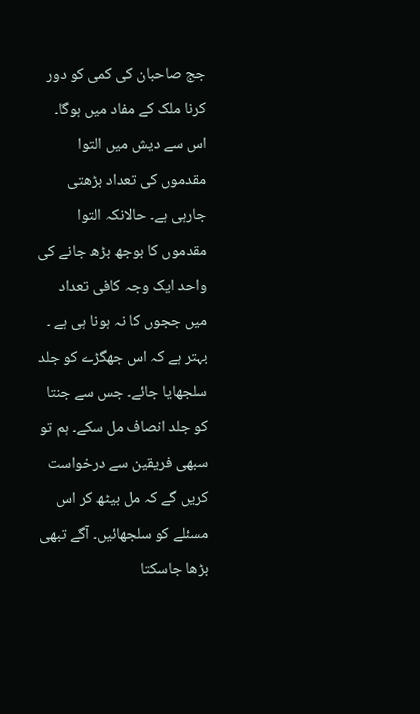جج صاحبان کی کمی کو دور کرنا ملک کے مفاد میں ہوگا۔ اس سے دیش میں التوا مقدموں کی تعداد بڑھتی جارہی ہے۔ حالانکہ التوا مقدموں کا بوجھ بڑھ جانے کی واحد ایک وجہ کافی تعداد میں ججوں کا نہ ہونا ہی ہے ۔ بہتر ہے کہ اس جھگڑے کو جلد سلجھایا جائے۔ جس سے جنتا کو جلد انصاف مل سکے۔ ہم تو سبھی فریقین سے درخواست کریں گے کہ مل بیٹھ کر اس مسئلے کو سلجھائیں۔ آگے تبھی بڑھا جاسکتا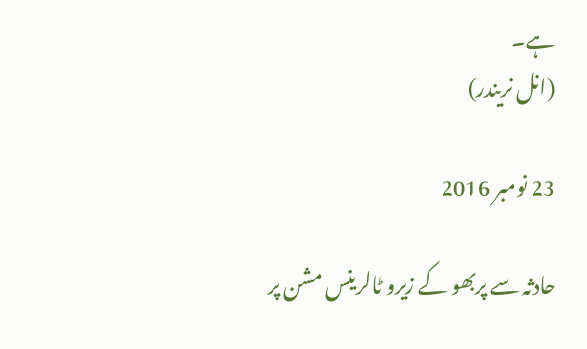ہے۔
(انل نریندر)

23 نومبر 2016

حادثہ سے پربھو کے زیرو ٹالرینس مشن پر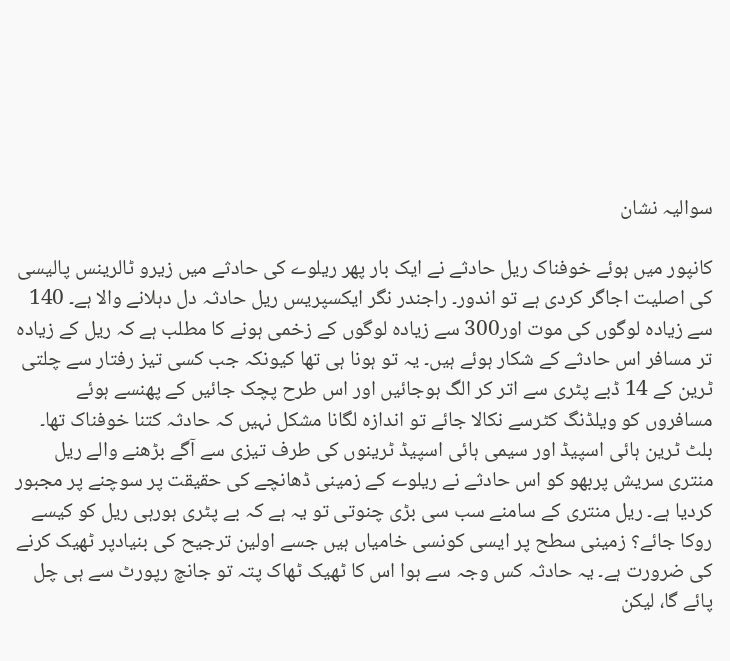سوالیہ نشان

کانپور میں ہوئے خوفناک ریل حادثے نے ایک بار پھر ریلوے کی حادثے میں زیرو ٹالرینس پالیسی کی اصلیت اجاگر کردی ہے تو اندور۔ راجندر نگر ایکسپریس ریل حادثہ دل دہلانے والا ہے۔ 140 سے زیادہ لوگوں کی موت اور300 سے زیادہ لوگوں کے زخمی ہونے کا مطلب ہے کہ ریل کے زیادہ تر مسافر اس حادثے کے شکار ہوئے ہیں۔ یہ تو ہونا ہی تھا کیونکہ جب کسی تیز رفتار سے چلتی ٹرین کے 14 ڈبے پٹری سے اتر کر الگ ہوجائیں اور اس طرح پچک جائیں کے پھنسے ہوئے مسافروں کو ویلڈنگ کٹرسے نکالا جائے تو اندازہ لگانا مشکل نہیں کہ حادثہ کتنا خوفناک تھا۔ بلٹ ٹرین ہائی اسپیڈ اور سیمی ہائی اسپیڈ ٹرینوں کی طرف تیزی سے آگے بڑھنے والے ریل منتری سریش پربھو کو اس حادثے نے ریلوے کے زمینی ڈھانچے کی حقیقت پر سوچنے پر مجبور کردیا ہے۔ ریل منتری کے سامنے سب سی بڑی چنوتی تو یہ ہے کہ بے پٹری ہورہی ریل کو کیسے روکا جائے؟ زمینی سطح پر ایسی کونسی خامیاں ہیں جسے اولین ترجیح کی بنیادپر ٹھیک کرنے کی ضرورت ہے۔ یہ حادثہ کس وجہ سے ہوا اس کا ٹھیک ٹھاک پتہ تو جانچ رپورٹ سے ہی چل پائے گا، لیکن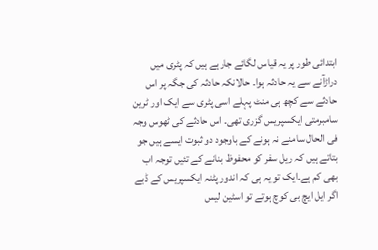ابتدائی طور پر یہ قیاس لگائے جارہے ہیں کہ پٹری میں دراڑآنے سے یہ حادثہ ہوا۔ حالانکہ حادثہ کی جگہ پر اس حادثے سے کچھ ہی منٹ پہلے اسی پٹری سے ایک اور ٹرین سامبرمتی ایکسپریس گزری تھی۔ اس حادثے کی ٹھوس وجہ فی الحال سامنے نہ ہونے کے باوجود دو ثبوت ایسے ہیں جو بتاتے ہیں کہ ریل سفر کو محفوظ بنانے کے تئیں توجہ اب بھی کم ہے۔ایک تو یہ ہی کہ اندور پٹنہ ایکسپریس کے ڈبے اگر ایل ایچ بی کوچ ہوتے تو اسٹین لیس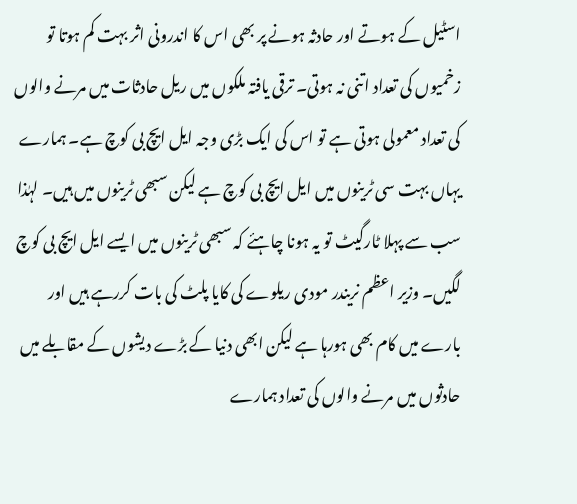اسٹیل کے ہوتے اور حادثہ ہونے پر بھی اس کا اندرونی اثر بہت کم ہوتا تو زخمیوں کی تعداد اتنی نہ ہوتی۔ ترقی یافتہ ملکوں میں ریل حادثات میں مرنے والوں کی تعداد معمولی ہوتی ہے تو اس کی ایک بڑی وجہ ایل ایچ بی کوچ ہے۔ ہمارے یہاں بہت سی ٹرینوں میں ایل ایچ بی کوچ ہے لیکن سبھی ٹرینوں میں ہیں۔ لہٰذا سب سے پہلا ٹارگیٹ تو یہ ہونا چاہئے کہ سبھی ٹرینوں میں ایسے ایل ایچ بی کوچ لگیں۔ وزیر اعظم نریندر مودی ریلوے کی کایا پلٹ کی بات کررہے ہیں اور بارے میں کام بھی ہورہا ہے لیکن ابھی دنیا کے بڑے دیشوں کے مقابلے میں حادثوں میں مرنے والوں کی تعداد ہمارے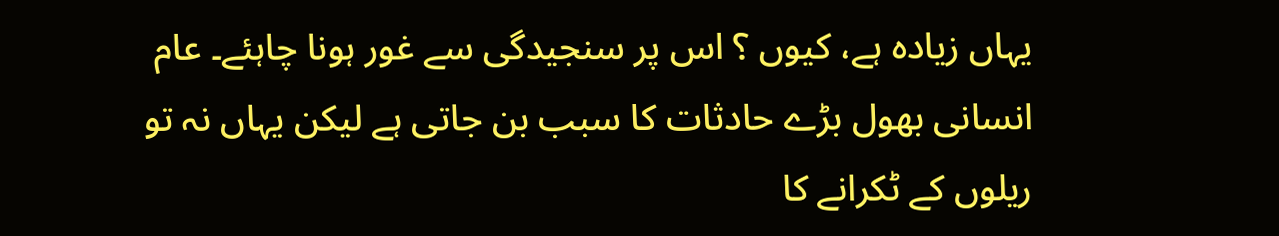یہاں زیادہ ہے، کیوں ؟ اس پر سنجیدگی سے غور ہونا چاہئے۔ عام انسانی بھول بڑے حادثات کا سبب بن جاتی ہے لیکن یہاں نہ تو ریلوں کے ٹکرانے کا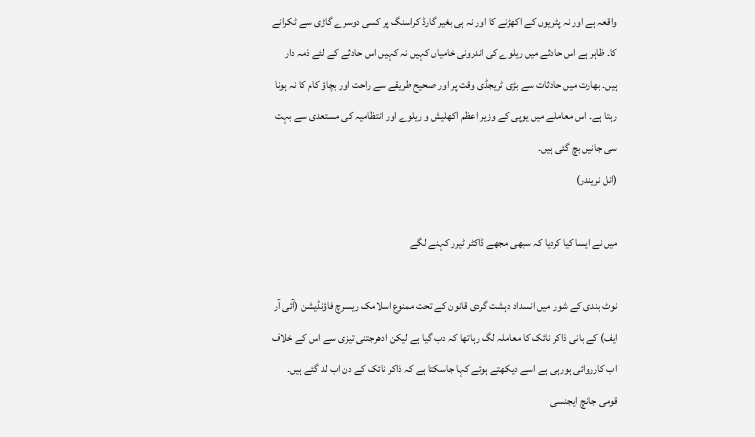واقعہ ہے اور نہ پٹریوں کے اکھڑنے کا اور نہ ہی بغیر گارڈ کراسنگ پر کسی دوسرے گاڑی سے ٹکرانے کا۔ ظاہر ہے اس حادثے میں ریلوے کی اندرونی خامیاں کہیں نہ کہیں اس حادثے کے لئے ذمہ دار ہیں۔ بھارت میں حادثات سے بڑی ٹریجڈی وقت پر اور صحیح طریقے سے راحت اور بچاؤ کام کا نہ ہونا رہتا ہے۔ اس معاملے میں یوپی کے وزیر اعظم اکھلیش و ریلوے اور انتظامیہ کی مستعدی سے بہت سی جانیں بچ گئی ہیں۔
(انل نریندر)

میں نے ایسا کیا کردیا کہ سبھی مجھے ڈاکٹر ٹیرر کہنے لگے

نوٹ بندی کے شور میں انسداد دہشت گردی قانون کے تحت ممنوع اسلامک ریسرچ فاؤنڈیشن (آئی آر ایف) کے بانی ذاکر نائک کا معاملہ لگ رہاتھا کہ دب گیا ہے لیکن ادھرجتنی تیزی سے اس کے خلاف اب کارروائی ہورہی ہے اسے دیکھتے ہوئے کہا جاسکتا ہے کہ ذاکر نائک کے دن اب لد گئے ہیں۔ قومی جانچ ایجنسی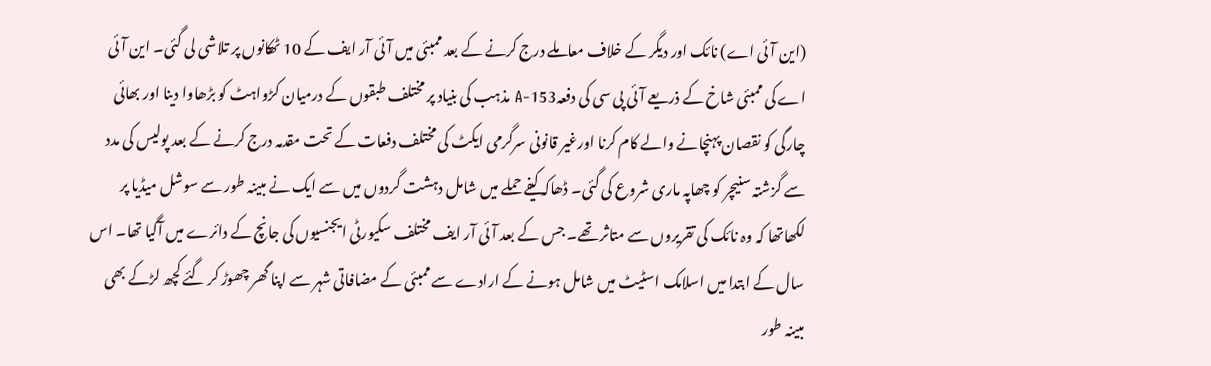(این آئی اے) نائک اور دیگر کے خلاف معاملے درج کرنے کے بعد ممبئی میں آئی آر ایف کے 10 ٹھکانوں پر تلاشی لی گئی۔ این آئی اے کی ممبئی شاخ کے ذریعے آئی پی سی کی دفعہ153-A مذہب کی بنیاد پر مختلف طبقوں کے درمیان کڑواہٹ کو بڑھاوا دینا اور بھائی چارگی کو نقصان پہنچانے والے کام کرنا اورغیر قانونی سرگرمی ایکٹ کی مختلف دفعات کے تحت مقدمہ درج کرنے کے بعد پولیس کی مدد سے گزشتہ سنیچر کو چھاپہ ماری شروع کی گئی۔ ڈھاکہ کیفے حملے میں شامل دہشت گردوں میں سے ایک نے مبینہ طور سے سوشل میڈیا پر لکھاتھا کہ وہ نائک کی تقریروں سے متاثر تھے۔ جس کے بعد آئی آر ایف مختلف سکیورٹی ایجنسیوں کی جانچ کے دائرے میں آگیا تھا۔ اس سال کے ابتدا میں اسلامک اسٹیٹ میں شامل ہونے کے ارادے سے ممبئی کے مضافاتی شہر سے اپنا گھر چھوڑ کر گئے کچھ لڑکے بھی مبینہ طور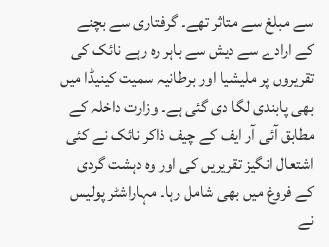سے مبلغ سے متاثر تھے۔ گرفتاری سے بچنے کے ارادے سے دیش سے باہر رہ رہے نائک کی تقریروں پر ملیشیا اور برطانیہ سمیت کینیڈا میں بھی پابندی لگا دی گئی ہے۔ وزارت داخلہ کے مطابق آئی آر ایف کے چیف ذاکر نائک نے کئی اشتعال انگیز تقریریں کی اور وہ دہشت گردی کے فروغ میں بھی شامل رہا۔ مہاراشٹر پولیس نے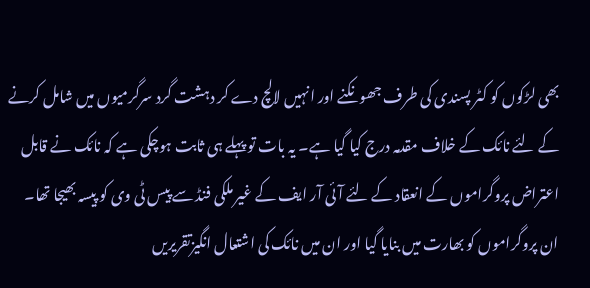بھی لڑکوں کو کٹر پسندی کی طرف جھونکنے اور انہیں لالچ دے کر دہشت گرد سرگرمیوں میں شامل کرنے کے لئے نائک کے خلاف مقدمہ درج کیا گیا ہے۔ یہ بات تو پہلے ہی ثابت ہوچکی ہے کہ نائک نے قابل اعتراض پروگراموں کے انعقاد کے لئے آئی آر ایف کے غیر ملکی فنڈ سے پیس ٹی وی کو پیسہ بھیجا تھا۔ ان پروگراموں کو بھارت میں بنایا گیا اور ان میں نائک کی اشتعال انگیزتقریریں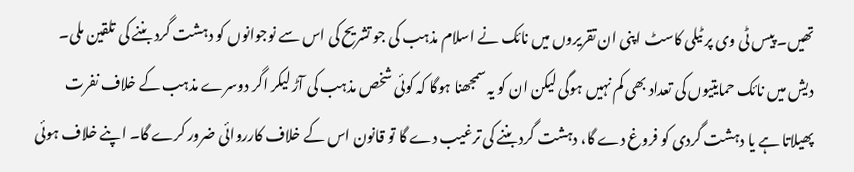تھیں۔ پیس ٹی وی پر ٹیلی کاسٹ اپنی ان تقریروں میں نائک نے اسلام مذہب کی جو تشریح کی اس سے نوجوانوں کو دہشت گرد بننے کی تلقین ملی۔ دیش میں نائک حمایتیوں کی تعداد بھی کم نہیں ہوگی لیکن ان کو یہ سمجھنا ہوگا کہ کوئی شخص مذہب کی آڑ لیکر اگر دوسرے مذہب کے خلاف نفرت پھیلاتا ہے یا دہشت گردی کو فروغ دے گا، دہشت گرد بننے کی ترغیب دے گا تو قانون اس کے خلاف کارروائی ضرور کرے گا۔ اپنے خلاف ہوئی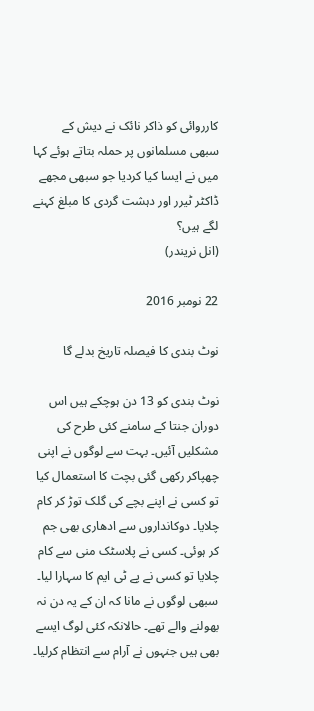کارروائی کو ذاکر نائک نے دیش کے سبھی مسلمانوں پر حملہ بتاتے ہوئے کہا میں نے ایسا کیا کردیا جو سبھی مجھے ڈاکٹر ٹیرر اور دہشت گردی کا مبلغ کہنے لگے ہیں؟
(انل نریندر)

22 نومبر 2016

نوٹ بندی کا فیصلہ تاریخ بدلے گا

نوٹ بندی کو 13 دن ہوچکے ہیں اس دوران جنتا کے سامنے کئی طرح کی مشکلیں آئیں۔ بہت سے لوگوں نے اپنی چھپاکر رکھی گئی بچت کا استعمال کیا تو کسی نے اپنے بچے کی گلک توڑ کر کام چلایا۔ دوکانداروں سے ادھاری بھی جم کر ہوئی۔ کسی نے پلاسٹک منی سے کام چلایا تو کسی نے پے ٹی ایم کا سہارا لیا۔ سبھی لوگوں نے مانا کہ ان کے یہ دن نہ بھولنے والے تھے۔ حالانکہ کئی لوگ ایسے بھی ہیں جنہوں نے آرام سے انتظام کرلیا۔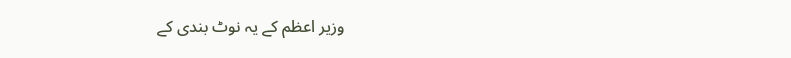وزیر اعظم کے یہ نوٹ بندی کے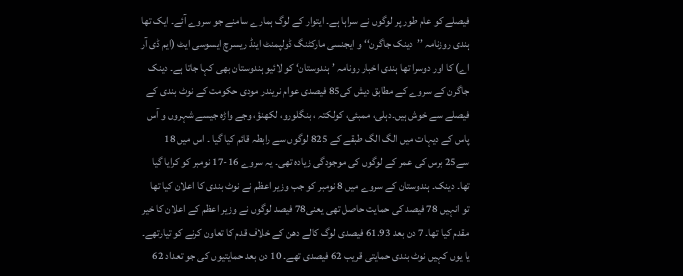فیصلے کو عام طور پر لوگوں نے سراہا ہے۔ ایتوار کے لوگ ہمارے سامنے جو سروے آئے۔ ایک تھا ہندی روزنامہ ’’دینک جاگرن‘‘ و ایجنسی مارکٹنگ ڈولپمنٹ اینڈ ریسرچ ایسوسی ایٹ (ایم ڈی آر اے) کا اور دوسرا تھا ہندی اخبار رونامہ ’ہندوستان‘ کو لائیو ہندوستان بھی کہا جاتا ہے۔ دینک جاگرن کے سروے کے مطابق دیش کی85 فیصدی عوام نریندر مودی حکومت کے نوٹ بندی کے فیصلے سے خوش ہیں۔دہلی، ممبئی، کولکتہ ، بنگلورو، لکھنؤ، وجے واڑہ جیسے شہروں و آس پاس کے دیہات میں الگ الگ طبقے کے 825 لوگوں سے رابطہ قائم کیا گیا ۔ اس میں 18 سے25 برس کی عمر کے لوگوں کی موجودگی زیادہ تھی۔ یہ سروے 16-17 نومبر کو کرایا گیا تھا۔ دینک۔ ہندوستان کے سروے میں 8 نومبر کو جب وزیر اعظم نے نوٹ بندی کا اعلان کیا تھا تو انہیں 78 فیصد کی حمایت حاصل تھی یعنی78 فیصد لوگوں نے وزیر اعظم کے اعلان کا خیر مقدم کیا تھا۔ 7 دن بعد 61.93 فیصدی لوگ کالے دھن کے خلاف قدم کا تعاون کرنے کو تیارتھے۔ یا یوں کہیں نوٹ بندی حمایتی قریب 62 فیصدی تھے۔ 10 دن بعد حمایتیوں کی جو تعداد 62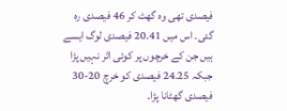فیصدی تھی وہ گھٹ کر 46 فیصدی رہ گئی۔ اس میں 20.41 فیصدی لوگ ایسے ہیں جن کے خرچوں پر کوئی اثر نہیں پڑا جبکہ 24.25 فیصدی کو خرچ 20-30 فیصدی گھٹانا پڑا۔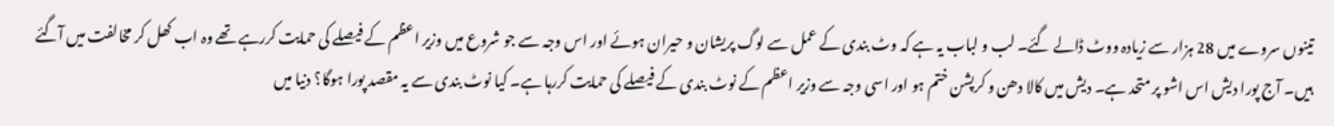تینوں سروے میں 28 ہزار سے زیادہ ووٹ ڈالے گئے۔ لب و لباب یہ ہے کہ وٹ بندی کے عمل سے لوگ پریشان و حیران ہوئے اور اس وجہ سے جو شروع میں وزیر اعظم کے فیصلے کی حمایت کررہے تھے وہ اب کھل کر مخالفت میں آگئے ہیں۔ آج پورا دیش اس اشو پر متحد ہے۔ دیش میں کالا دھن و کرپشن ختم ہو اور اسی وجہ سے وزیر اعظم کے نوٹ بندی کے فیصلے کی حمایت کررہا ہے۔ کیا نوٹ بندی سے یہ مقصد پورا ہوگا؟ دنیا میں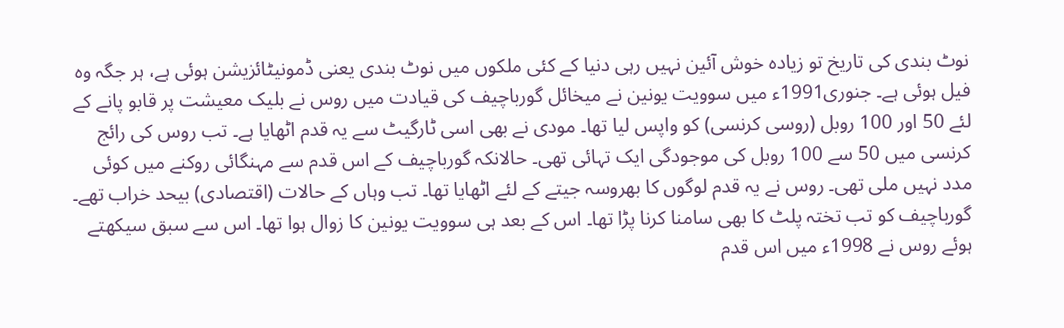نوٹ بندی کی تاریخ تو زیادہ خوش آئین نہیں رہی دنیا کے کئی ملکوں میں نوٹ بندی یعنی ڈمونیٹائزیشن ہوئی ہے، ہر جگہ وہ فیل ہوئی ہے۔ جنوری1991ء میں سوویت یونین نے میخائل گورباچیف کی قیادت میں روس نے بلیک معیشت پر قابو پانے کے لئے 50 اور 100 روبل (روسی کرنسی) کو واپس لیا تھا۔ مودی نے بھی اسی ٹارگیٹ سے یہ قدم اٹھایا ہے۔ تب روس کی رائج کرنسی میں 50 سے 100 روبل کی موجودگی ایک تہائی تھی۔ حالانکہ گورباچیف کے اس قدم سے مہنگائی روکنے میں کوئی مدد نہیں ملی تھی۔ روس نے یہ قدم لوگوں کا بھروسہ جیتے کے لئے اٹھایا تھا۔ تب وہاں کے حالات (اقتصادی) بیحد خراب تھے۔ گورباچیف کو تب تختہ پلٹ کا بھی سامنا کرنا پڑا تھا۔ اس کے بعد ہی سوویت یونین کا زوال ہوا تھا۔ اس سے سبق سیکھتے ہوئے روس نے 1998ء میں اس قدم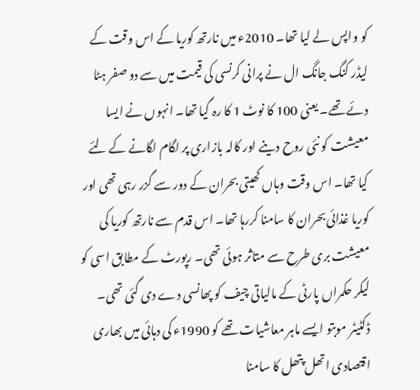کو واپس لے لیا تھا۔ 2010ء میں نارتھ کوریا کے اس وقت کے لیڈر کنگ جانگ ال نے پرانی کرنسی کی قیمت میں سے دو صفر ہٹا دئے تھے۔ یعنی 100 کا نوٹ 1 کا رہ گیا تھا۔ انہوں نے ایسا معیشت کو نئی روح دینے اور کالہ بازاری پر لگام لگانے کے لئے کیا تھا۔ اس وقت وہاں کھیتی بحران کے دور سے گزر رہی تھی اور کوریا غذائی بحران کا سامنا کررہا تھا۔ اس قدم سے نارتھ کوریا کی معیشت بری طرح سے متاثر ہوئی تھی۔ رپورٹ کے مطابق اسی کو لیکر حکمراں پارٹی کے مالیاتی چیف کو پھانسی دے دی گئی تھی۔ ڈکٹیٹر موبتو ایسے ماہر معاشیات تھے کو 1990ء کی دہائی میں بھاری اقتصادی اتھل پتھل کا سامنا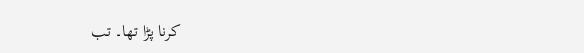کرنا پڑا تھا۔ تب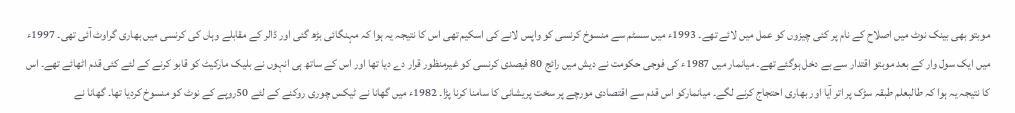موبتو بھی بینک نوٹ میں اصلاح کے نام پر کئی چیزوں کو عمل میں لائے تھے۔ 1993ء میں سسٹم سے منسوخ کرنسی کو واپس لانے کی اسکیم تھی اس کا نتیجہ یہ ہوا کہ مہنگائی بڑھ گئی اور ڈالر کے مقابلے وہاں کی کرنسی میں بھاری گراوٹ آئی تھی۔ 1997ء میں ایک سول وار کے بعد موبتو اقتدار سے بے دخل ہوگئے تھے۔ میانمار میں 1987ء کی فوجی حکومت نے دیش میں رائج 80 فیصدی کرنسی کو غیرمنظور قرار دے دیا تھا اور اس کے ساتھ ہی انہوں نے بلیک مارکیٹ کو قابو کرنے کے لئے کئی قدم اٹھائے تھے۔ اس کا نتیجہ یہ ہوا کہ طالبعلم طبقہ سڑک پر اتر آیا اور بھاری احتجاج کرنے لگے۔ میانمارکو اس قدم سے اقتصادی مورچے پر سخت پریشانی کا سامنا کرنا پڑا۔ 1982ء میں گھانا نے ٹیکس چوری روکنے کے لئے 50روپے کے نوٹ کو منسوخ کردیا تھا۔ گھانا نے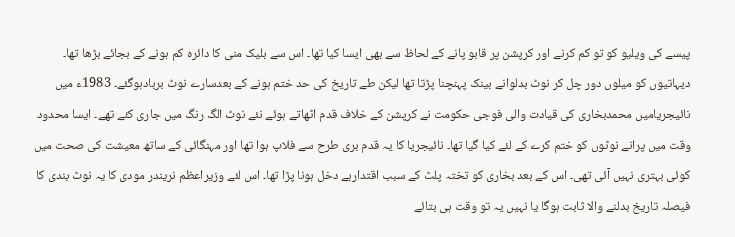پیسے کی ویلیو کو تو کم کرنے اور کرپشن پر قابو پانے کے لحاظ سے بھی ایسا کیا تھا۔ اس سے بلیک منی کا دائرہ کم ہونے کے بجائے بڑھا تھا۔ دیہاتیوں کو میلوں دور چل کر نوٹ بدلوانے بینک پہنچنا پڑتا تھا لیکن طے تاریخ کی حد ختم ہونے کے بعدسارے نوٹ بربادہوگئے۔ 1983ء میں نائیجریامیں محمدبخاری کی قیادت والی فوجی حکومت نے کرپشن کے خلاف قدم اٹھاتے ہوئے نئے نوٹ الگ رنگ میں جاری کئے تھے۔ ایسا محدود وقت میں پرانے نوٹوں کو ختم کرے کے لئے کیا گیا تھا۔ نائیجریا کا یہ قدم بری طرح سے فلاپ ہوا تھا اور مہنگائی کے ساتھ معیشت کی صحت میں کوئی بہتری نہیں آئی تھی۔ اس کے بعد بخاری کو تختہ پلٹ کے سبب اقتداربے دخل ہونا پڑا تھا۔ اس لئے وزیراعظم نریندر مودی کا یہ نوٹ بندی کا فیصلہ تاریخ بدلنے والا ثابت ہوگا یا نہیں یہ تو وقت ہی بتائے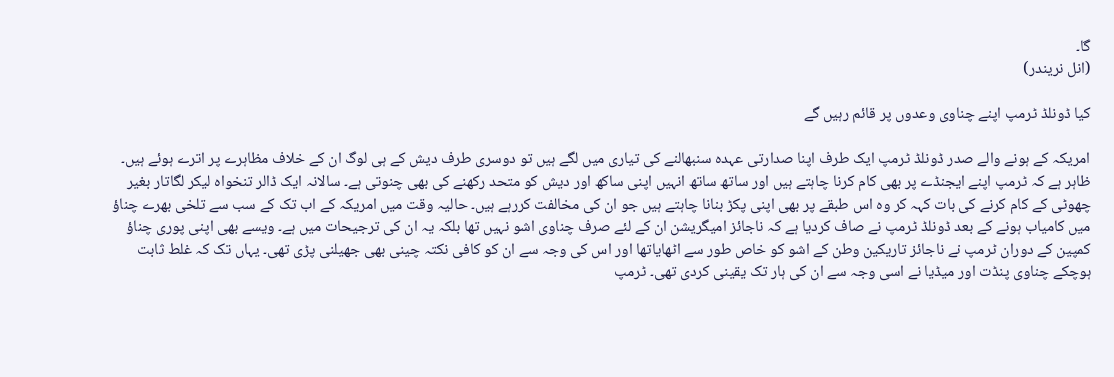گا۔
(انل نریندر)

کیا ڈونلڈ ٹرمپ اپنے چناوی وعدوں پر قائم رہیں گے

امریکہ کے ہونے والے صدر ڈونلڈ ٹرمپ ایک طرف اپنا صدارتی عہدہ سنبھالنے کی تیاری میں لگے ہیں تو دوسری طرف دیش کے ہی لوگ ان کے خلاف مظاہرے پر اترے ہوئے ہیں۔ ظاہر ہے کہ ٹرمپ اپنے ایجنڈے پر بھی کام کرنا چاہتے ہیں اور ساتھ ساتھ انہیں اپنی ساکھ اور دیش کو متحد رکھنے کی بھی چنوتی ہے۔ سالانہ ایک ڈالر تنخواہ لیکر لگاتار بغیر چھوٹی کے کام کرنے کی بات کہہ کر وہ اس طبقے پر بھی اپنی پکڑ بنانا چاہتے ہیں جو ان کی مخالفت کررہے ہیں۔ حالیہ وقت میں امریکہ کے اب تک کے سب سے تلخی بھرے چناؤ میں کامیاب ہونے کے بعد ڈونلڈ ٹرمپ نے صاف کردیا ہے کہ ناجائز امیگریشن ان کے لئے صرف چناوی اشو نہیں تھا بلکہ یہ ان کی ترجیحات میں ہے۔ ویسے بھی اپنی پوری چناؤ کمپین کے دوران ٹرمپ نے ناجائز تاریکین وطن کے اشو کو خاص طور سے اٹھایاتھا اور اس کی وجہ سے ان کو کافی نکتہ چینی بھی جھیلنی پڑی تھی۔ یہاں تک کہ غلط ثابت ہوچکے چناوی پنڈت اور میڈیا نے اسی وجہ سے ان کی ہار تک یقینی کردی تھی۔ ٹرمپ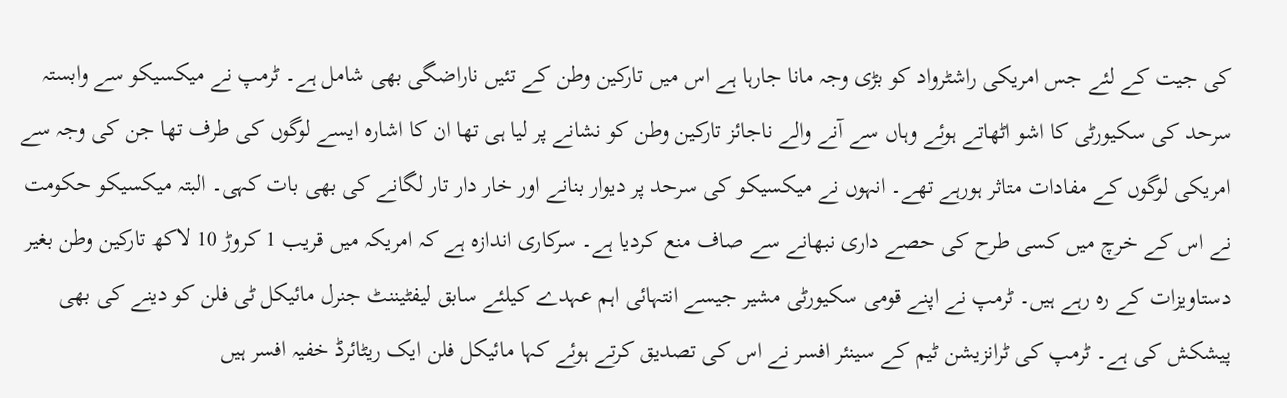کی جیت کے لئے جس امریکی راشٹرواد کو بڑی وجہ مانا جارہا ہے اس میں تارکین وطن کے تئیں ناراضگی بھی شامل ہے۔ ٹرمپ نے میکسیکو سے وابستہ سرحد کی سکیورٹی کا اشو اٹھاتے ہوئے وہاں سے آنے والے ناجائز تارکین وطن کو نشانے پر لیا ہی تھا ان کا اشارہ ایسے لوگوں کی طرف تھا جن کی وجہ سے امریکی لوگوں کے مفادات متاثر ہورہے تھے۔ انہوں نے میکسیکو کی سرحد پر دیوار بنانے اور خار دار تار لگانے کی بھی بات کہی۔ البتہ میکسیکو حکومت نے اس کے خرچ میں کسی طرح کی حصے داری نبھانے سے صاف منع کردیا ہے۔ سرکاری اندازہ ہے کہ امریکہ میں قریب 1 کروڑ 10 لاکھ تارکین وطن بغیر دستاویزات کے رہ رہے ہیں۔ ٹرمپ نے اپنے قومی سکیورٹی مشیر جیسے انتہائی اہم عہدے کیلئے سابق لیفٹیننٹ جنرل مائیکل ٹی فلن کو دینے کی بھی پیشکش کی ہے۔ ٹرمپ کی ٹرانزیشن ٹیم کے سینئر افسر نے اس کی تصدیق کرتے ہوئے کہا مائیکل فلن ایک ریٹائرڈ خفیہ افسر ہیں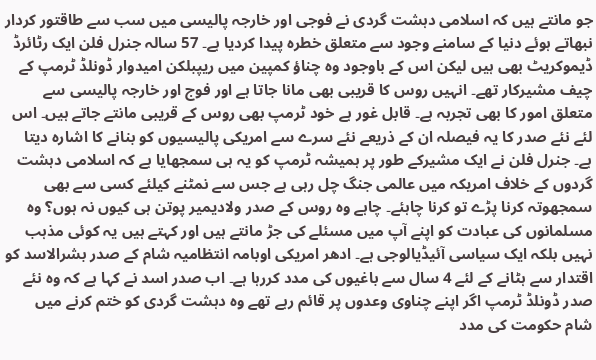جو مانتے ہیں کہ اسلامی دہشت گردی نے فوجی اور خارجہ پالیسی میں سب سے طاقتور کردار نبھاتے ہوئے دنیا کے سامنے وجود سے متعلق خطرہ پیدا کردیا ہے۔ 57 سالہ جنرل فلن ایک رٹائرڈ ڈیموکریٹ بھی ہیں لیکن اس کے باوجود وہ چناؤ کمپین میں ریپبلکن امیدوار ڈونلڈ ٹرمپ کے چیف مشیرکار تھے۔ انہیں روس کا قریبی بھی مانا جاتا ہے اور فوج اور خارجہ پالیسی سے متعلق امور کا بھی تجربہ ہے۔ قابل غور ہے خود ٹرمپ بھی روس کے قریبی مانتے جاتے ہیں۔ اس لئے نئے صدر کا یہ فیصلہ ان کے ذریعے نئے سرے سے امریکی پالیسیوں کو بنانے کا اشارہ دیتا ہے۔ جنرل فلن نے ایک مشیرکے طور پر ہمیشہ ٹرمپ کو یہ ہی سمجھایا ہے کہ اسلامی دہشت گردوں کے خلاف امریکہ میں عالمی جنگ چل رہی ہے جس سے نمٹنے کیلئے کسی سے بھی سمجھوتہ کرنا پڑے تو کرنا چاہئے۔ چاہے وہ روس کے صدر ولادیمیر پوتن ہی کیوں نہ ہوں؟ وہ مسلمانوں کی عبادت کو اپنے آپ میں مسئلے کی جڑ مانتے ہیں اور کہتے ہیں یہ کوئی مذہب نہیں بلکہ ایک سیاسی آئیڈیالوجی ہے۔ ادھر امریکی اوبامہ انتظامیہ شام کے صدر بشرالاسد کو اقتدار سے ہٹانے کے لئے 4 سال سے باغیوں کی مدد کررہا ہے۔ اب صدر اسد نے کہا ہے کہ وہ نئے صدر ڈونلڈ ٹرمپ اگر اپنے چناوی وعدوں پر قائم رہے تھے وہ دہشت گردی کو ختم کرنے میں شام حکومت کی مدد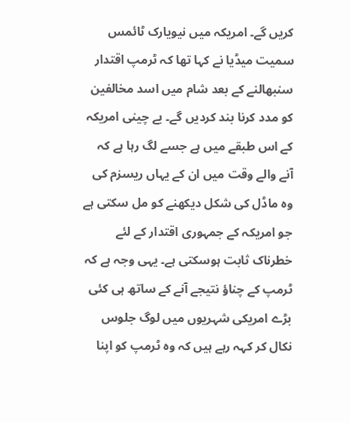کریں گے۔ امریکہ میں نیویارک ٹائمس سمیت میڈیا نے کہا تھا کہ ٹرمپ اقتدار سنبھالنے کے بعد شام میں اسد مخالفین کو مدد کرنا بند کردیں گے۔ بے چینی امریکہ کے اس طبقے میں ہے جسے لگ رہا ہے کہ آنے والے وقت میں ان کے یہاں ریسزم کی وہ ماڈل کی شکل دیکھنے کو مل سکتی ہے جو امریکہ کے جمہوری اقتدار کے لئے خطرناک ثابت ہوسکتی ہے۔ یہی وجہ ہے کہ ٹرمپ کے چناؤ نتیجے آنے کے ساتھ ہی کئی بڑے امریکی شہریوں میں لوگ جلوس نکال کر کہہ رہے ہیں کہ وہ ٹرمپ کو اپنا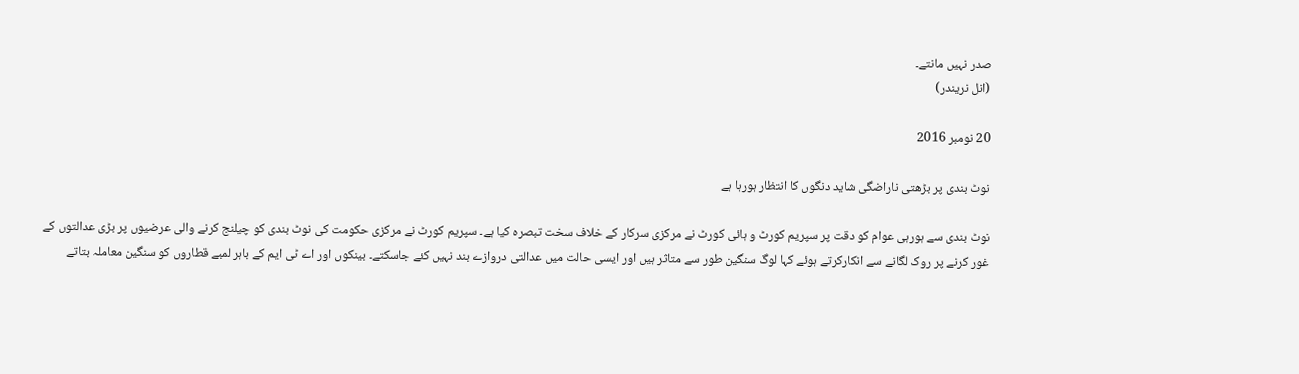صدر نہیں مانتے۔
(انل نریندر)

20 نومبر 2016

نوٹ بندی پر بڑھتی ناراضگی شاید دنگوں کا انتظار ہورہا ہے

نوٹ بندی سے ہورہی عوام کو دقت پر سپریم کورٹ و ہائی کورٹ نے مرکزی سرکار کے خلاف سخت تبصرہ کیا ہے۔ سپریم کورٹ نے مرکزی حکومت کی نوٹ بندی کو چیلنج کرنے والی عرضیوں پر بڑی عدالتوں کے غور کرنے پر روک لگانے سے انکارکرتے ہوئے کہا لوگ سنگین طور سے متاثر ہیں اور ایسی حالت میں عدالتی دروازے بند نہیں کئے جاسکتے۔ بینکوں اور اے ٹی ایم کے باہر لمبے قطاروں کو سنگین معاملہ بتاتے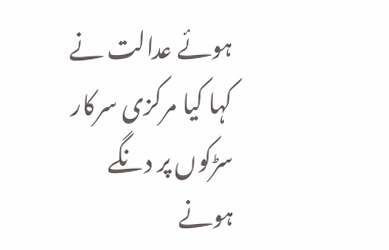ہوئے عدالت نے کہا کیا مرکزی سرکار سڑکوں پر دنگے ہونے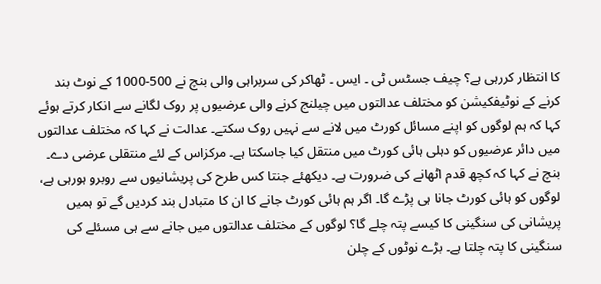کا انتظار کررہی ہے؟ چیف جسٹس ٹی ۔ ایس ۔ ٹھاکر کی سربراہی والی بنچ نے 500-1000 کے نوٹ بند کرنے کے نوٹیفکیشن کو مختلف عدالتوں میں چیلنج کرنے والی عرضیوں پر روک لگانے سے انکار کرتے ہوئے کہا کہ ہم لوگوں کو اپنے مسائل کورٹ میں لانے سے نہیں روک سکتے۔ عدالت نے کہا کہ مختلف عدالتوں میں دائر عرضیوں کو دہلی ہائی کورٹ میں منتقل کیا جاسکتا ہے۔ مرکزاس کے لئے منتقلی عرضی دے۔ بنچ نے کہا کہ کچھ قدم اٹھانے کی ضرورت ہے۔ دیکھئے جنتا کس طرح کی پریشانیوں سے روبرو ہورہی ہے، لوگوں کو ہائی کورٹ جانا ہی پڑے گا۔ اگر ہم ہائی کورٹ جانے کا ان کا متبادل بند کردیں گے تو ہمیں پریشانی کی سنگینی کا کیسے پتہ چلے گا؟ لوگوں کے مختلف عدالتوں میں جانے سے ہی مسئلے کی سنگینی کا پتہ چلتا ہے۔ بڑے نوٹوں کے چلن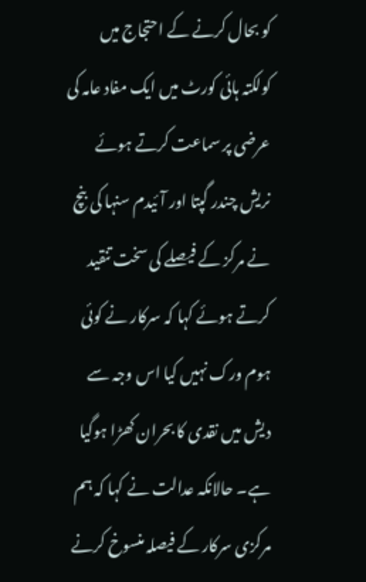کو بحال کرنے کے احتجاج میں کولکتہ ہائی کورٹ میں ایک مفاد عامہ کی عرضی پر سماعت کرتے ہوئے نریش چندر گپتا اور آئیدم سنہا کی بنچ نے مرکز کے فیصلے کی سخت تنقید کرتے ہوئے کہا کہ سرکار نے کوئی ہوم ورک نہیں کیا اس وجہ سے دیش میں نقدی کا بحران کھڑا ہوگیا ہے۔ حالانکہ عدالت نے کہا کہ ہم مرکزی سرکار کے فیصلہ منسوخ کرنے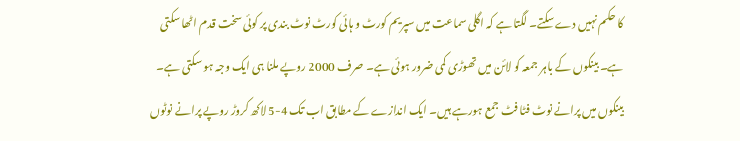کا حکم نہیں دے سکتے۔ لگتا ہے کہ اگلی سماعت میں سپریم کورٹ و ہائی کورٹ نوٹ بندی پر کوئی سخت قدم اٹھا سکتی ہے۔ بینکوں کے باہر جمعہ کو لائن میں تھوڑی کمی ضرور ہوئی ہے۔ صرف 2000 روپے ملنا ہی ایک وجہ ہو سکتی ہے۔ بینکوں میں پرانے نوٹ فٹا فٹ جمع ہورہے ہیں۔ ایک اندازے کے مطابق اب تک 4-5 لاکھ کروڑ روپے پرانے نوٹوں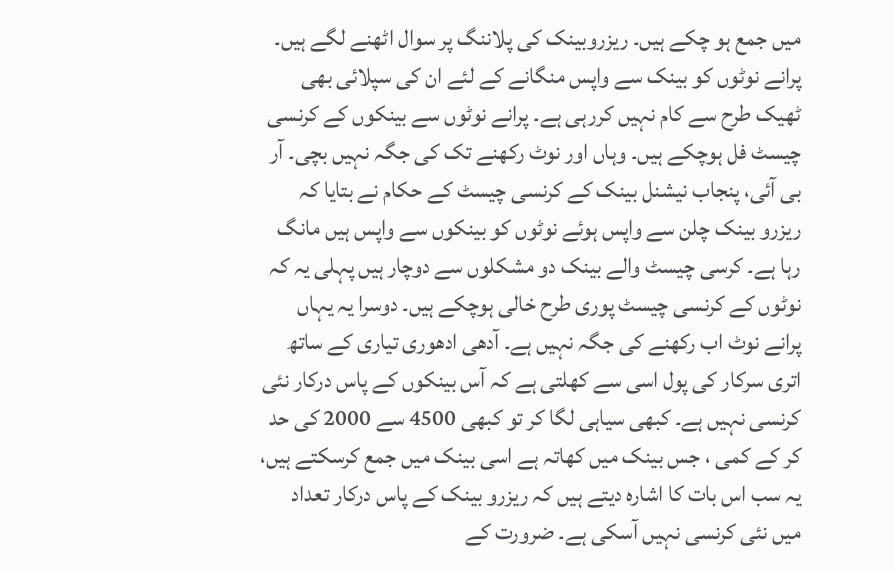میں جمع ہو چکے ہیں۔ ریزروبینک کی پلاننگ پر سوال اٹھنے لگے ہیں۔ پرانے نوٹوں کو بینک سے واپس منگانے کے لئے ان کی سپلائی بھی ٹھیک طرح سے کام نہیں کررہی ہے۔ پرانے نوٹوں سے بینکوں کے کرنسی چیسٹ فل ہوچکے ہیں۔ وہاں اور نوٹ رکھنے تک کی جگہ نہیں بچی۔ آر بی آئی، پنجاب نیشنل بینک کے کرنسی چیسٹ کے حکام نے بتایا کہ ریزرو بینک چلن سے واپس ہوئے نوٹوں کو بینکوں سے واپس ہیں مانگ رہا ہے۔ کرسی چیسٹ والے بینک دو مشکلوں سے دوچار ہیں پہلی یہ کہ نوٹوں کے کرنسی چیسٹ پوری طرح خالی ہوچکے ہیں۔ دوسرا یہ یہاں پرانے نوٹ اب رکھنے کی جگہ نہیں ہے۔ آدھی ادھوری تیاری کے ساتھ اتری سرکار کی پول اسی سے کھلتی ہے کہ آس بینکوں کے پاس درکار نئی کرنسی نہیں ہے۔ کبھی سیاہی لگا کر تو کبھی 4500 سے 2000 کی حد کر کے کمی ، جس بینک میں کھاتہ ہے اسی بینک میں جمع کرسکتے ہیں، یہ سب اس بات کا اشارہ دیتے ہیں کہ ریزرو بینک کے پاس درکار تعداد میں نئی کرنسی نہیں آسکی ہے۔ ضرورت کے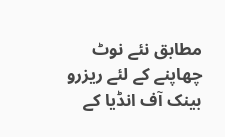مطابق نئے نوٹ چھاپنے کے لئے ریزرو بینک آف انڈیا کے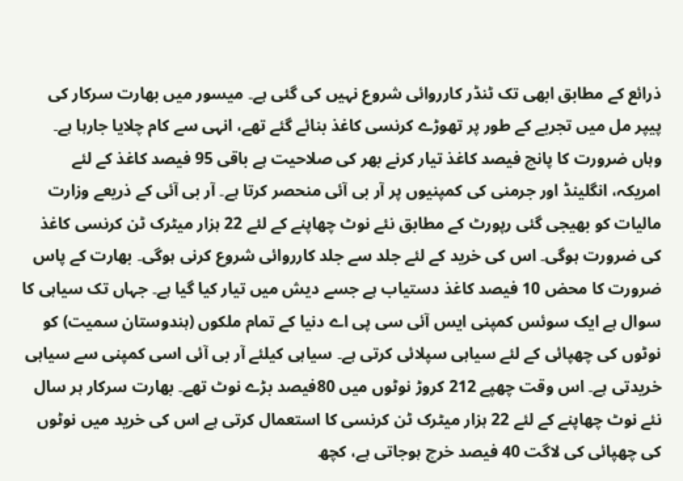ذرائع کے مطابق ابھی تک ٹنڈر کارروائی شروع نہیں کی گئی ہے۔ میسور میں بھارت سرکار کی پیپر مل میں تجربے کے طور پر تھوڑے کرنسی کاغذ بنائے گئے تھے، انہی سے کام چلایا جارہا ہے۔ وہاں ضرورت کا پانچ فیصد کاغذ تیار کرنے بھر کی صلاحیت ہے باقی 95 فیصد کاغذ کے لئے امریکہ، انگلینڈ اور جرمنی کی کمپنیوں پر آر بی آئی منحصر کرتا ہے۔ آر بی آئی کے ذریعے وزارت مالیات کو بھیجی گئی رپورٹ کے مطابق نئے نوٹ چھاپنے کے لئے 22 ہزار میٹرک ٹن کرنسی کاغذ کی ضرورت ہوگی۔ اس کی خرید کے لئے جلد سے جلد کارروائی شروع کرنی ہوگی۔ بھارت کے پاس ضرورت کا محض 10 فیصد کاغذ دستیاب ہے جسے دیش میں تیار کیا گیا ہے۔ جہاں تک سیاہی کا سوال ہے ایک سوئس کمپنی ایس آئی سی پی اے دنیا کے تمام ملکوں (ہندوستان سمیت) کو نوٹوں کی چھپائی کے لئے سیاہی سپلائی کرتی ہے۔ سیاہی کیلئے آر بی آئی اسی کمپنی سے سیاہی خریدتی ہے۔ اس وقت چھپے 212 کروڑ نوٹوں میں 80فیصد بڑے نوٹ تھے۔ بھارت سرکار ہر سال نئے نوٹ چھاپنے کے لئے 22 ہزار میٹرک ٹن کرنسی کا استعمال کرتی ہے اس کی خرید میں نوٹوں کی چھپائی کی لاگت 40 فیصد خرچ ہوجاتی ہے، کچھ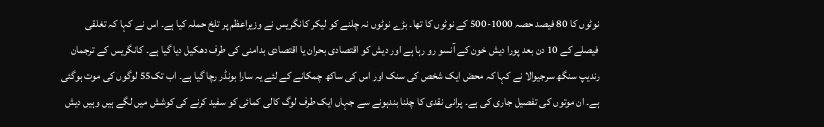نوٹوں کا 80 فیصد حصہ 1000-500 کے نوٹوں کا تھا۔ بڑے نوٹوں نہ چلنے کو لیکر کانگریس نے وزیراعظم پر تلخ حملہ کیا ہے۔ اس نے کہا کہ تغلقی فیصلے کے 10 دن بعد پورا دیش خون کے آنسو رو رہا ہے اور دیش کو اقتصادی بحران یا اقتصادی بدامنی کی طرف دھکیل دیا گیا ہے۔ کانگریس کے ترجمان رندیپ سنگھ سرجیوالا نے کہا کہ محض ایک شخص کی سنک اور اس کی ساکھ چمکانے کے لئے یہ سارا بونڈر رچا گیا ہے۔ اب تک55 لوگوں کی موت ہوگئی ہے۔ ان موتوں کی تفصیل جاری کی ہے۔ پرانی نقدی کا چلنا بندہونے سے جہاں ایک طرف لوگ کالی کمائی کو سفید کرنے کی کوشش میں لگے ہیں وہیں دیش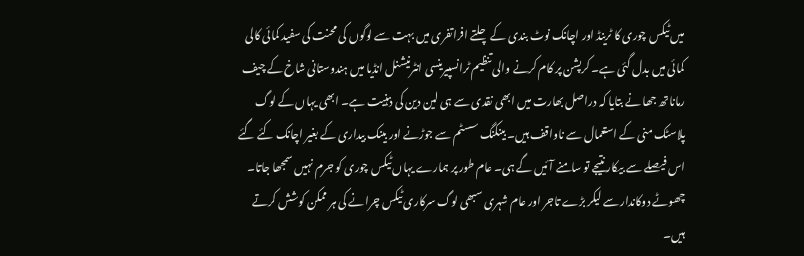میں ٹیکس چوری کا ٹرینڈ اور اچانک نوٹ بندی کے چلتے افراتفری میں بہت سے لوگوں کی محنت کی سفید کمائی کالی کمائی میں بدل گئی ہے۔ کرپشن پر کام کرنے والی تنظیم ٹرانسپیرینسی انٹرنیشنل انڈیا میں ہندوستانی شاخ کے چیف رماناتھ جھا نے بتایا کہ دراصل بھارت میں ابھی نقدی سے ہی لین دین کی ذہنیت ہے۔ ابھی یہاں کے لوگ پلاسٹک منی کے استعمال سے ناواقف ہیں۔ بینکنگ سسٹم سے جوڑنے اور بینک بیداری کے بغیر اچانک کئے گئے اس فیصلے سے بیکار نتیجے تو سامنے آئیں گے ہی۔ عام طور پر ہمارے یہاں ٹیکس چوری کو جرم نہیں سمجھا جاتا۔ چھوٹے دوکاندار سے لیکر بڑے تاجر اور عام شہری سبھی لوگ سرکاری ٹیکس چرانے کی ہر ممکن کوشش کرتے ہیں۔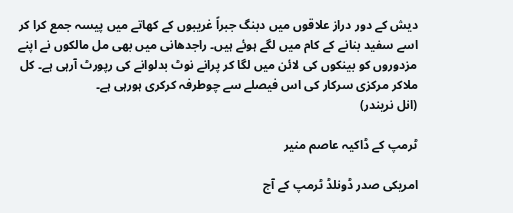دیش کے دور دراز علاقوں میں دبنگ جبراً غریبوں کے کھاتے میں پیسہ جمع کرا کر اسے سفید بنانے کے کام میں لگے ہوئے ہیں۔ راجدھانی میں بھی مل مالکوں نے اپنے مزدوروں کو بینکوں کی لائن میں لگا کر پرانے نوٹ بدلوانے کی رپورٹ آرہی ہے۔ کل ملاکر مرکزی سرکار کی اس فیصلے سے چوطرفہ کرکری ہورہی ہے۔
(انل نریندر)

ٹرمپ کے ڈاکیہ عاصم منیر

امریکی صدر ڈونلڈ ٹرمپ کے آج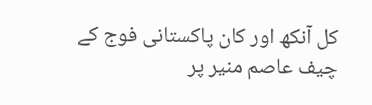کل آنکھ اور کان پاکستانی فوج کے چیف عاصم منیر پر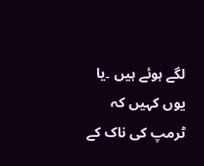لگے ہوئے ہیں ۔یا یوں کہیں کہ ٹرمپ کی ناک کے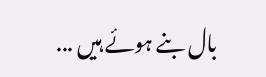بال بنے ہوئے ہیں ...